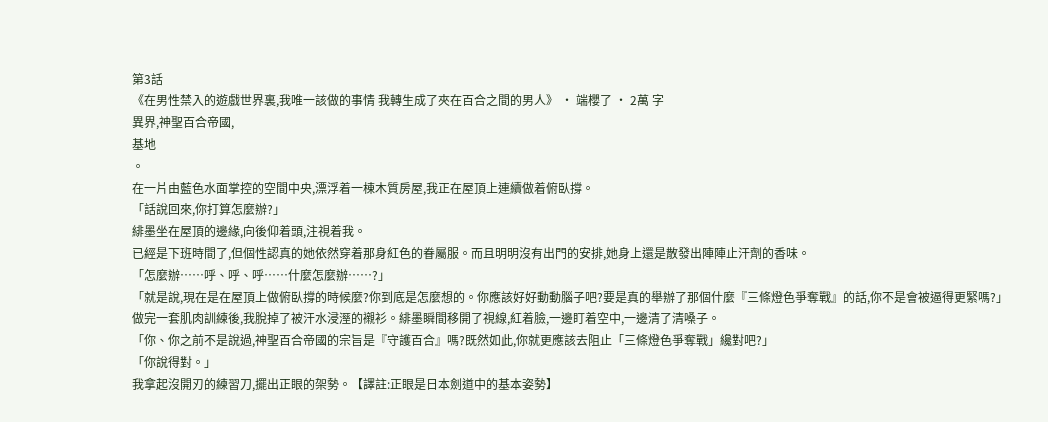第3話
《在男性禁入的遊戲世界裏,我唯一該做的事情 我轉生成了夾在百合之間的男人》 · 端櫻了 · 2萬 字
異界,神聖百合帝國,
基地
。
在一片由藍色水面掌控的空間中央,漂浮着一棟木質房屋,我正在屋頂上連續做着俯臥撐。
「話說回來,你打算怎麼辦?」
緋墨坐在屋頂的邊緣,向後仰着頭,注視着我。
已經是下班時間了,但個性認真的她依然穿着那身紅色的眷屬服。而且明明沒有出門的安排,她身上還是散發出陣陣止汗劑的香味。
「怎麼辦……呼、呼、呼……什麼怎麼辦……?」
「就是說,現在是在屋頂上做俯臥撐的時候麼?你到底是怎麼想的。你應該好好動動腦子吧?要是真的舉辦了那個什麼『三條燈色爭奪戰』的話,你不是會被逼得更緊嗎?」
做完一套肌肉訓練後,我脫掉了被汗水浸溼的襯衫。緋墨瞬間移開了視線,紅着臉,一邊盯着空中,一邊清了清嗓子。
「你、你之前不是說過,神聖百合帝國的宗旨是『守護百合』嗎?既然如此,你就更應該去阻止「三條燈色爭奪戰」纔對吧?」
「你說得對。」
我拿起沒開刃的練習刀,擺出正眼的架勢。【譯註:正眼是日本劍道中的基本姿勢】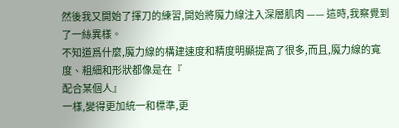然後我又開始了揮刀的練習,開始將魔力線注入深層肌肉 —— 這時,我察覺到了一絲異樣。
不知道爲什麼,魔力線的構建速度和精度明顯提高了很多,而且,魔力線的寬度、粗細和形狀都像是在『
配合某個人』
一樣,變得更加統一和標準,更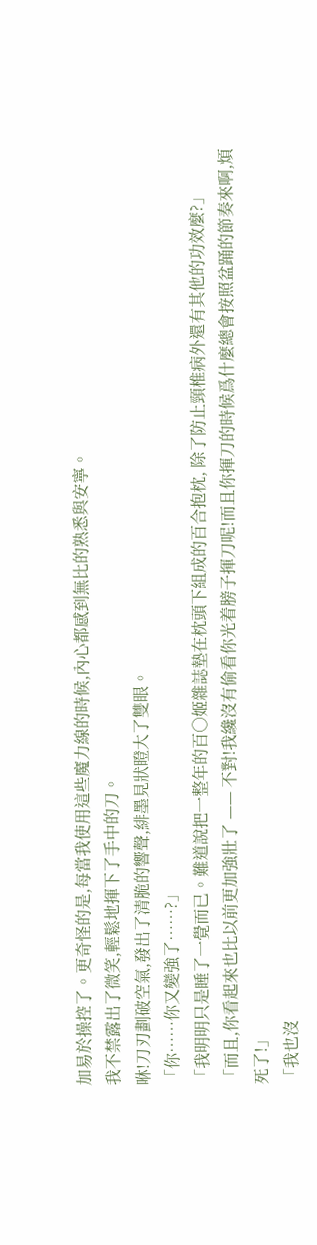加易於操控了。更奇怪的是,每當我使用這些魔力線的時候,內心都感到無比的熟悉與安寧。
我不禁露出了微笑,輕鬆地揮下了手中的刀。
咻!刀刃劃破空氣,發出了清脆的響聲,緋墨見狀瞪大了雙眼。
「你……你又變強了……?」
「我明明只是睡了一覺而已。難道說把一整年的百○姬雜誌墊在枕頭下組成的百合抱枕, 除了防止頸椎病外還有其他的功效麼?」
「而且,你看起來也比以前更加強壯了 —— 不對!我纔沒有偷看你光着膀子揮刀呢!而且你揮刀的時候爲什麼總會按照盆踊的節奏來啊,煩死了!」
「我也沒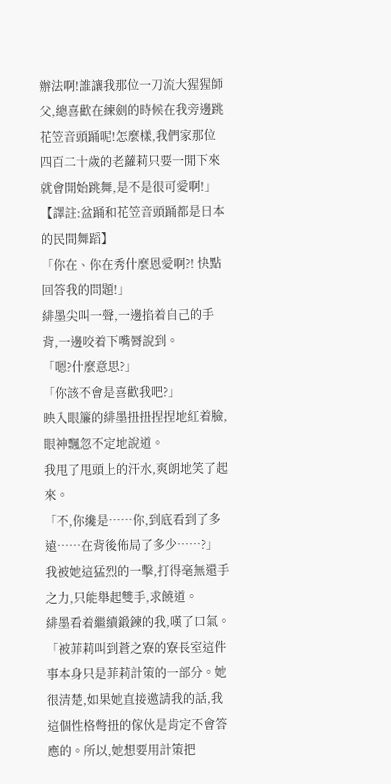辦法啊!誰讓我那位一刀流大猩猩師父,總喜歡在練劍的時候在我旁邊跳花笠音頭踊呢!怎麼樣,我們家那位四百二十歲的老蘿莉只要一閒下來就會開始跳舞,是不是很可愛啊!」【譯註:盆踊和花笠音頭踊都是日本的民間舞蹈】
「你在、你在秀什麼恩愛啊?! 快點回答我的問題!」
緋墨尖叫一聲,一邊掐着自己的手背,一邊咬着下嘴脣說到。
「嗯?什麼意思?」
「你該不會是喜歡我吧?」
映入眼簾的緋墨扭扭捏捏地紅着臉,眼神飄忽不定地說道。
我甩了甩頭上的汗水,爽朗地笑了起來。
「不,你纔是……你,到底看到了多遠……在背後佈局了多少……?」
我被她這猛烈的一擊,打得毫無還手之力,只能舉起雙手,求饒道。
緋墨看着繼續鍛鍊的我,嘆了口氣。
「被菲莉叫到蒼之寮的寮長室這件事本身只是菲莉計策的一部分。她很清楚,如果她直接邀請我的話,我這個性格彆扭的傢伙是肯定不會答應的。所以,她想要用計策把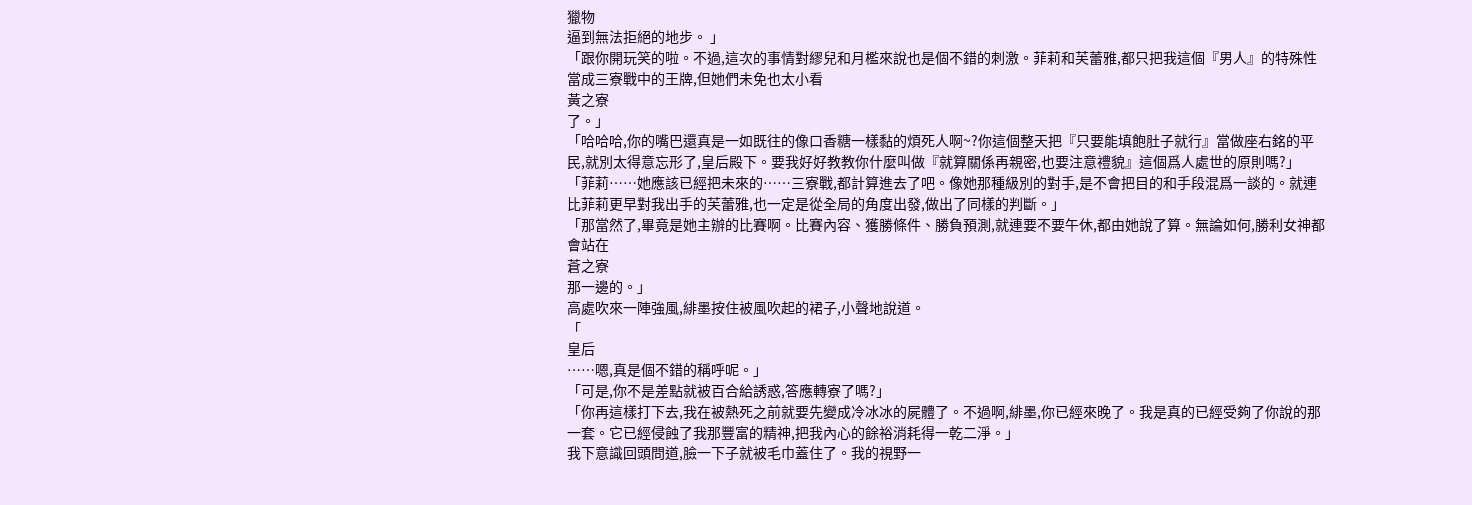獵物
逼到無法拒絕的地步。 」
「跟你開玩笑的啦。不過,這次的事情對繆兒和月檻來說也是個不錯的刺激。菲莉和芙蕾雅,都只把我這個『男人』的特殊性當成三寮戰中的王牌,但她們未免也太小看
黃之寮
了。」
「哈哈哈,你的嘴巴還真是一如既往的像口香糖一樣黏的煩死人啊~?你這個整天把『只要能填飽肚子就行』當做座右銘的平民,就別太得意忘形了,皇后殿下。要我好好教教你什麼叫做『就算關係再親密,也要注意禮貌』這個爲人處世的原則嗎?」
「菲莉……她應該已經把未來的……三寮戰,都計算進去了吧。像她那種級別的對手,是不會把目的和手段混爲一談的。就連比菲莉更早對我出手的芙蕾雅,也一定是從全局的角度出發,做出了同樣的判斷。」
「那當然了,畢竟是她主辦的比賽啊。比賽內容、獲勝條件、勝負預測,就連要不要午休,都由她說了算。無論如何,勝利女神都會站在
蒼之寮
那一邊的。」
高處吹來一陣強風,緋墨按住被風吹起的裙子,小聲地說道。
「
皇后
……嗯,真是個不錯的稱呼呢。」
「可是,你不是差點就被百合給誘惑,答應轉寮了嗎?」
「你再這樣打下去,我在被熱死之前就要先變成冷冰冰的屍體了。不過啊,緋墨,你已經來晚了。我是真的已經受夠了你說的那一套。它已經侵蝕了我那豐富的精神,把我內心的餘裕消耗得一乾二淨。」
我下意識回頭問道,臉一下子就被毛巾蓋住了。我的視野一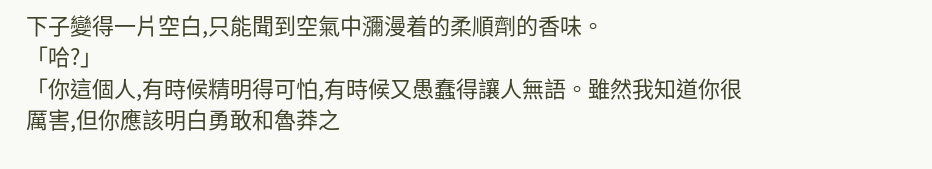下子變得一片空白,只能聞到空氣中瀰漫着的柔順劑的香味。
「哈?」
「你這個人,有時候精明得可怕,有時候又愚蠢得讓人無語。雖然我知道你很厲害,但你應該明白勇敢和魯莽之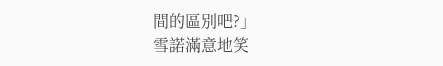間的區別吧?」
雪諾滿意地笑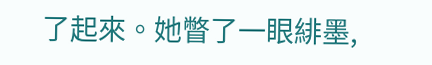了起來。她瞥了一眼緋墨,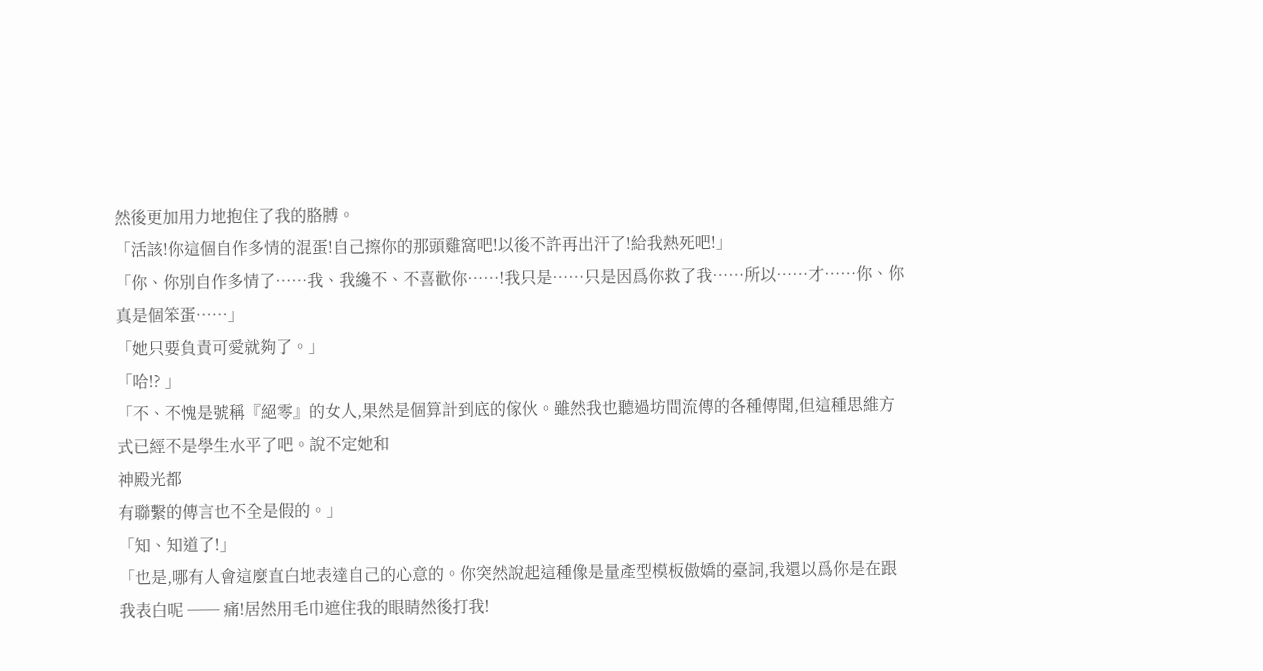然後更加用力地抱住了我的胳膊。
「活該!你這個自作多情的混蛋!自己擦你的那頭雞窩吧!以後不許再出汗了!給我熱死吧!」
「你、你別自作多情了……我、我纔不、不喜歡你……!我只是……只是因爲你救了我……所以……才……你、你真是個笨蛋……」
「她只要負責可愛就夠了。」
「哈!? 」
「不、不愧是號稱『絕零』的女人,果然是個算計到底的傢伙。雖然我也聽過坊間流傳的各種傳聞,但這種思維方式已經不是學生水平了吧。說不定她和
神殿光都
有聯繫的傳言也不全是假的。」
「知、知道了!」
「也是,哪有人會這麼直白地表達自己的心意的。你突然說起這種像是量產型模板傲嬌的臺詞,我還以爲你是在跟我表白呢 ── 痛!居然用毛巾遮住我的眼睛然後打我!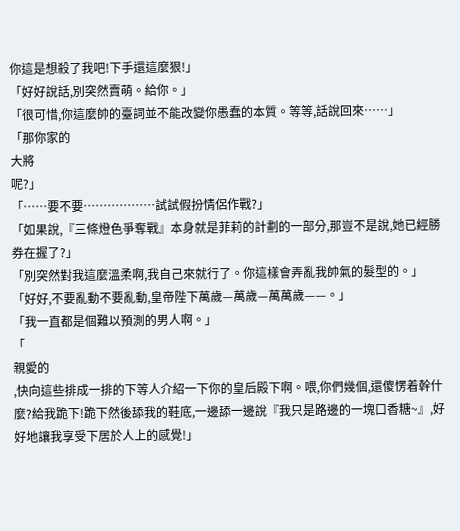你這是想殺了我吧!下手還這麼狠!」
「好好說話,別突然賣萌。給你。」
「很可惜,你這麼帥的臺詞並不能改變你愚蠢的本質。等等,話說回來……」
「那你家的
大將
呢?」
「……要不要………………試試假扮情侶作戰?」
「如果說,『三條燈色爭奪戰』本身就是菲莉的計劃的一部分,那豈不是說,她已經勝券在握了?」
「別突然對我這麼溫柔啊,我自己來就行了。你這樣會弄亂我帥氣的髮型的。」
「好好,不要亂動不要亂動,皇帝陛下萬歲—萬歲—萬萬歲——。」
「我一直都是個難以預測的男人啊。」
「
親愛的
,快向這些排成一排的下等人介紹一下你的皇后殿下啊。喂,你們幾個,還傻愣着幹什麼?給我跪下!跪下然後舔我的鞋底,一邊舔一邊說『我只是路邊的一塊口香糖~』,好好地讓我享受下居於人上的感覺!」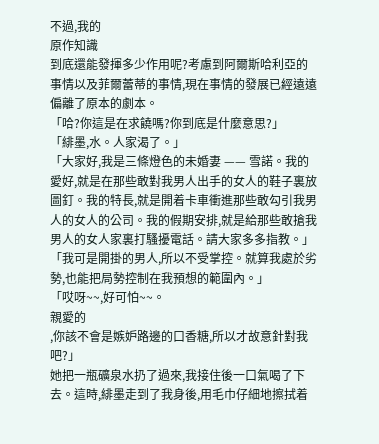不過,我的
原作知識
到底還能發揮多少作用呢?考慮到阿爾斯哈利亞的事情以及菲爾蕾蒂的事情,現在事情的發展已經遠遠偏離了原本的劇本。
「哈?你這是在求饒嗎?你到底是什麼意思?」
「緋墨,水。人家渴了。」
「大家好,我是三條燈色的未婚妻 —— 雪諾。我的愛好,就是在那些敢對我男人出手的女人的鞋子裏放圖釘。我的特長,就是開着卡車衝進那些敢勾引我男人的女人的公司。我的假期安排,就是給那些敢搶我男人的女人家裏打騷擾電話。請大家多多指教。」
「我可是開掛的男人,所以不受掌控。就算我處於劣勢,也能把局勢控制在我預想的範圍內。」
「哎呀~~,好可怕~~。
親愛的
,你該不會是嫉妒路邊的口香糖,所以才故意針對我吧?」
她把一瓶礦泉水扔了過來,我接住後一口氣喝了下去。這時,緋墨走到了我身後,用毛巾仔細地擦拭着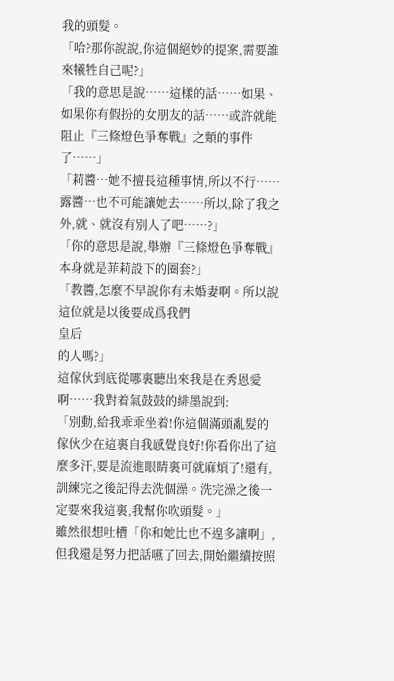我的頭髮。
「哈?那你說說,你這個絕妙的提案,需要誰來犧牲自己呢?」
「我的意思是說……這樣的話……如果、如果你有假扮的女朋友的話……或許就能阻止『三條燈色爭奪戰』之類的事件了……」
「莉醬…她不擅長這種事情,所以不行……露醬…也不可能讓她去……所以,除了我之外,就、就沒有別人了吧……?」
「你的意思是說,舉辦『三條燈色爭奪戰』本身就是菲莉設下的圈套?」
「教醬,怎麼不早說你有未婚妻啊。所以說這位就是以後要成爲我們
皇后
的人嗎?」
這傢伙到底從哪裏聽出來我是在秀恩愛啊……我對着氣鼓鼓的緋墨說到:
「別動,給我乖乖坐着!你這個滿頭亂髮的傢伙少在這裏自我感覺良好!你看你出了這麼多汗,要是流進眼睛裏可就麻煩了!還有,訓練完之後記得去洗個澡。洗完澡之後一定要來我這裏,我幫你吹頭髮。」
雖然很想吐槽「你和她比也不遑多讓啊」,但我還是努力把話嚥了回去,開始繼續按照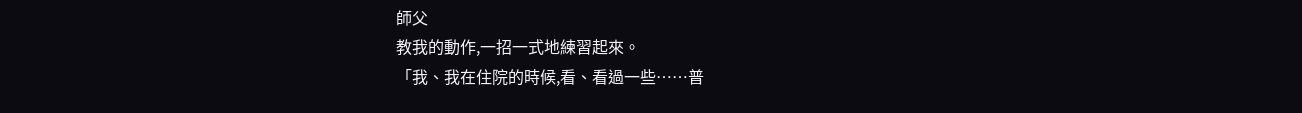師父
教我的動作,一招一式地練習起來。
「我、我在住院的時候,看、看過一些……普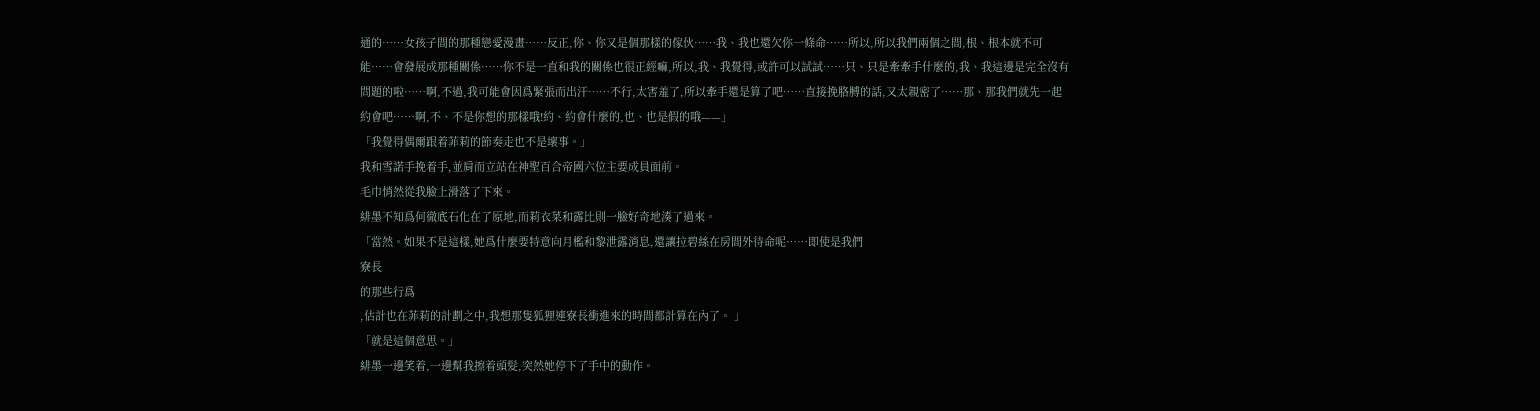通的……女孩子間的那種戀愛漫畫……反正,你、你又是個那樣的傢伙……我、我也還欠你一條命……所以,所以我們兩個之間,根、根本就不可能……會發展成那種關係……你不是一直和我的關係也很正經嘛,所以,我、我覺得,或許可以試試……只、只是牽牽手什麼的,我、我這邊是完全沒有問題的啦……啊,不過,我可能會因爲緊張而出汗……不行,太害羞了,所以牽手還是算了吧……直接挽胳膊的話,又太親密了……那、那我們就先一起約會吧……啊,不、不是你想的那樣哦!約、約會什麼的,也、也是假的哦——」
「我覺得偶爾跟着菲莉的節奏走也不是壞事。」
我和雪諾手挽着手,並肩而立站在神聖百合帝國六位主要成員面前。
毛巾悄然從我臉上滑落了下來。
緋墨不知爲何徹底石化在了原地,而莉衣菜和露比則一臉好奇地湊了過來。
「當然。如果不是這樣,她爲什麼要特意向月檻和黎泄露消息,還讓拉碧絲在房間外待命呢……即使是我們
寮長
的那些行爲
,估計也在菲莉的計劃之中,我想那隻狐狸連寮長衝進來的時間都計算在內了。 」
「就是這個意思。」
緋墨一邊笑着,一邊幫我擦着頭髮,突然她停下了手中的動作。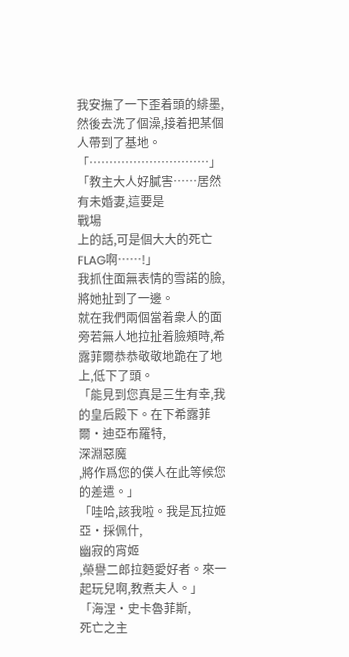我安撫了一下歪着頭的緋墨,然後去洗了個澡,接着把某個人帶到了基地。
「…………………………」
「教主大人好膩害……居然有未婚妻,這要是
戰場
上的話,可是個大大的死亡FLAG啊……!」
我抓住面無表情的雪諾的臉,將她扯到了一邊。
就在我們兩個當着衆人的面旁若無人地拉扯着臉頰時,希露菲爾恭恭敬敬地跪在了地上,低下了頭。
「能見到您真是三生有幸,我的皇后殿下。在下希露菲爾・迪亞布羅特,
深淵惡魔
,將作爲您的僕人在此等候您的差遣。」
「哇哈,該我啦。我是瓦拉姬亞・採佩什,
幽寂的宵姬
,榮譽二郎拉麪愛好者。來一起玩兒啊,教煮夫人。」
「海涅·史卡魯菲斯,
死亡之主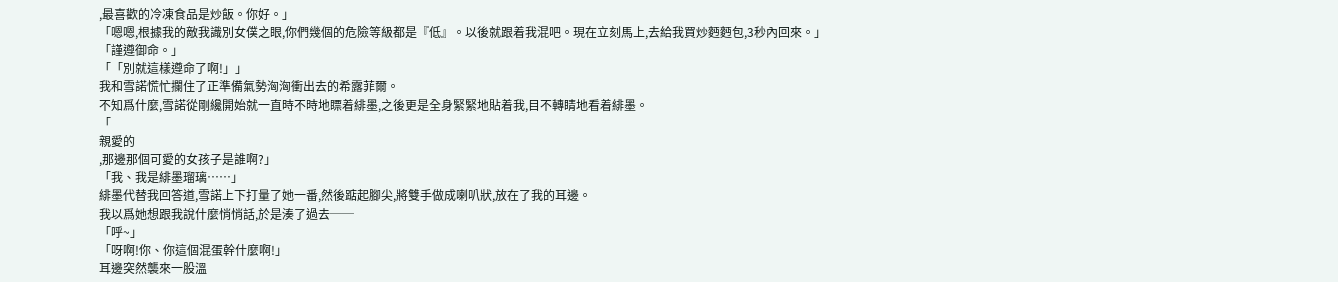,最喜歡的冷凍食品是炒飯。你好。」
「嗯嗯,根據我的敵我識別女僕之眼,你們幾個的危險等級都是『低』。以後就跟着我混吧。現在立刻馬上,去給我買炒麪麪包,3秒內回來。」
「謹遵御命。」
「「別就這樣遵命了啊!」」
我和雪諾慌忙攔住了正準備氣勢洶洶衝出去的希露菲爾。
不知爲什麼,雪諾從剛纔開始就一直時不時地瞟着緋墨,之後更是全身緊緊地貼着我,目不轉睛地看着緋墨。
「
親愛的
,那邊那個可愛的女孩子是誰啊?」
「我、我是緋墨瑠璃……」
緋墨代替我回答道,雪諾上下打量了她一番,然後踮起腳尖,將雙手做成喇叭狀,放在了我的耳邊。
我以爲她想跟我說什麼悄悄話,於是湊了過去──
「呼~」
「呀啊!你、你這個混蛋幹什麼啊!」
耳邊突然襲來一股溫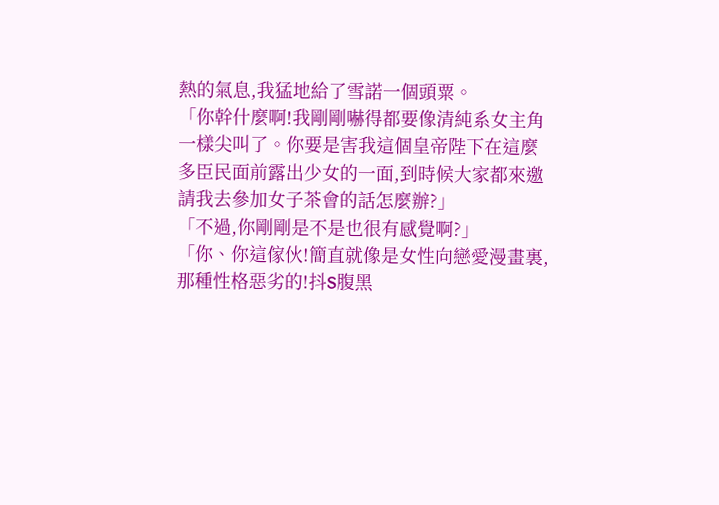熱的氣息,我猛地給了雪諾一個頭粟。
「你幹什麼啊!我剛剛嚇得都要像清純系女主角一樣尖叫了。你要是害我這個皇帝陛下在這麼多臣民面前露出少女的一面,到時候大家都來邀請我去參加女子茶會的話怎麼辦?」
「不過,你剛剛是不是也很有感覺啊?」
「你、你這傢伙!簡直就像是女性向戀愛漫畫裏,那種性格惡劣的!抖S腹黑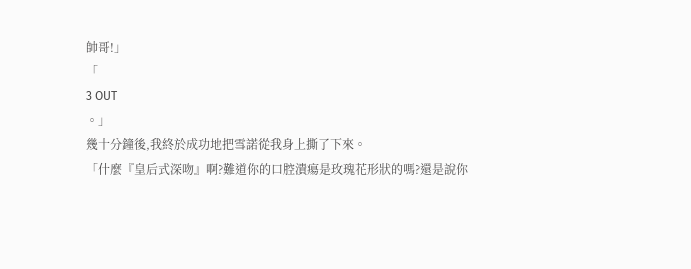帥哥!」
「
3 OUT
。」
幾十分鐘後,我終於成功地把雪諾從我身上撕了下來。
「什麼『皇后式深吻』啊?難道你的口腔潰瘍是玫瑰花形狀的嗎?還是說你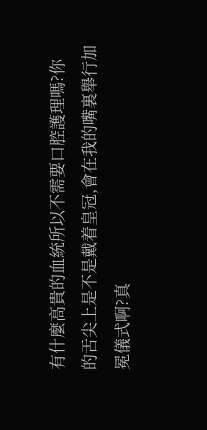有什麼高貴的血統所以不需要口腔護理嗎?你的舌尖上是不是戴着皇冠,會在我的嘴裏舉行加冕儀式啊?真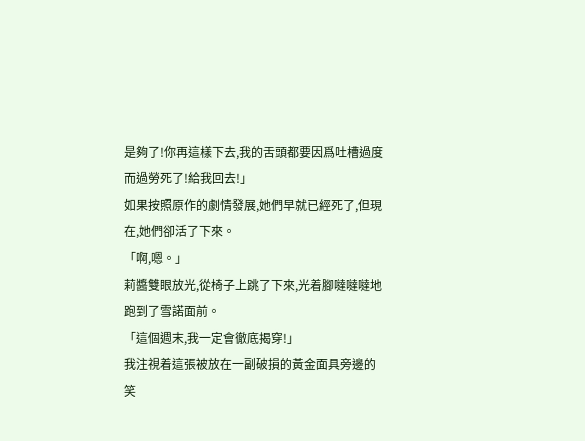是夠了!你再這樣下去,我的舌頭都要因爲吐槽過度而過勞死了!給我回去!」
如果按照原作的劇情發展,她們早就已經死了,但現在,她們卻活了下來。
「啊,嗯。」
莉醬雙眼放光,從椅子上跳了下來,光着腳噠噠噠地跑到了雪諾面前。
「這個週末,我一定會徹底揭穿!」
我注視着這張被放在一副破損的黃金面具旁邊的笑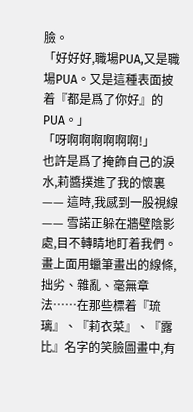臉。
「好好好,職場PUA,又是職場PUA。又是這種表面披着『都是爲了你好』的PUA。」
「呀啊啊啊啊啊啊!」
也許是爲了掩飾自己的淚水,莉醬撲進了我的懷裏 —— 這時,我感到一股視線 —— 雪諾正躲在牆壁陰影處,目不轉睛地盯着我們。
畫上面用蠟筆畫出的線條,拙劣、雜亂、毫無章法……在那些標着『琉璃』、『莉衣菜』、『露比』名字的笑臉圖畫中,有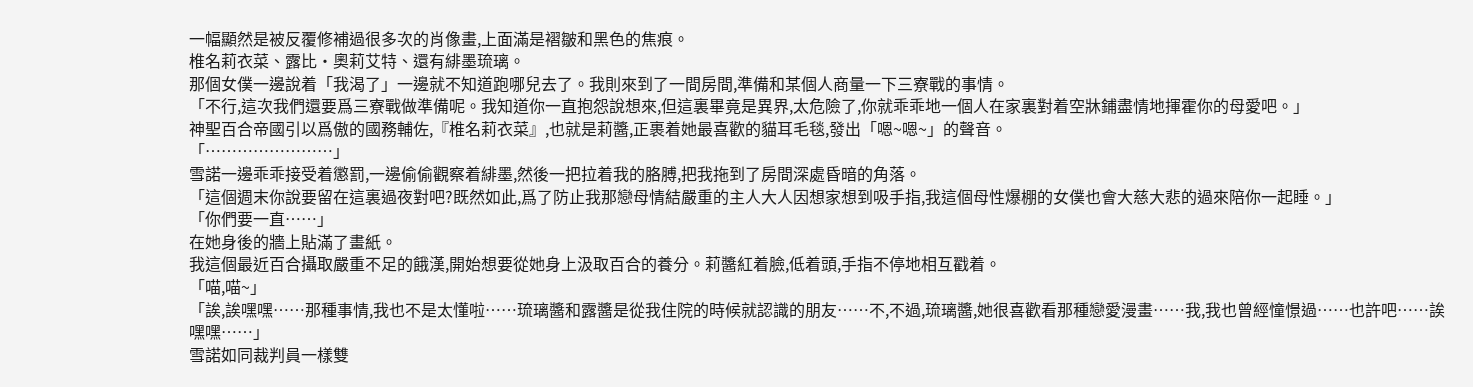一幅顯然是被反覆修補過很多次的肖像畫,上面滿是褶皺和黑色的焦痕。
椎名莉衣菜、露比·奧莉艾特、還有緋墨琉璃。
那個女僕一邊說着「我渴了」一邊就不知道跑哪兒去了。我則來到了一間房間,準備和某個人商量一下三寮戰的事情。
「不行,這次我們還要爲三寮戰做準備呢。我知道你一直抱怨說想來,但這裏畢竟是異界,太危險了,你就乖乖地一個人在家裏對着空牀鋪盡情地揮霍你的母愛吧。」
神聖百合帝國引以爲傲的國務輔佐,『椎名莉衣菜』,也就是莉醬,正裹着她最喜歡的貓耳毛毯,發出「嗯~嗯~」的聲音。
「……………………」
雪諾一邊乖乖接受着懲罰,一邊偷偷觀察着緋墨,然後一把拉着我的胳膊,把我拖到了房間深處昏暗的角落。
「這個週末你說要留在這裏過夜對吧?既然如此,爲了防止我那戀母情結嚴重的主人大人因想家想到吸手指,我這個母性爆棚的女僕也會大慈大悲的過來陪你一起睡。」
「你們要一直……」
在她身後的牆上貼滿了畫紙。
我這個最近百合攝取嚴重不足的餓漢,開始想要從她身上汲取百合的養分。莉醬紅着臉,低着頭,手指不停地相互戳着。
「喵,喵~」
「誒,誒嘿嘿……那種事情,我也不是太懂啦……琉璃醬和露醬是從我住院的時候就認識的朋友……不,不過,琉璃醬,她很喜歡看那種戀愛漫畫……我,我也曾經憧憬過……也許吧……誒嘿嘿……」
雪諾如同裁判員一樣雙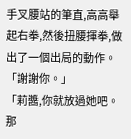手叉腰站的筆直,高高舉起右拳,然後扭腰揮拳,做出了一個出局的動作。
「謝謝你。」
「莉醬,你就放過她吧。那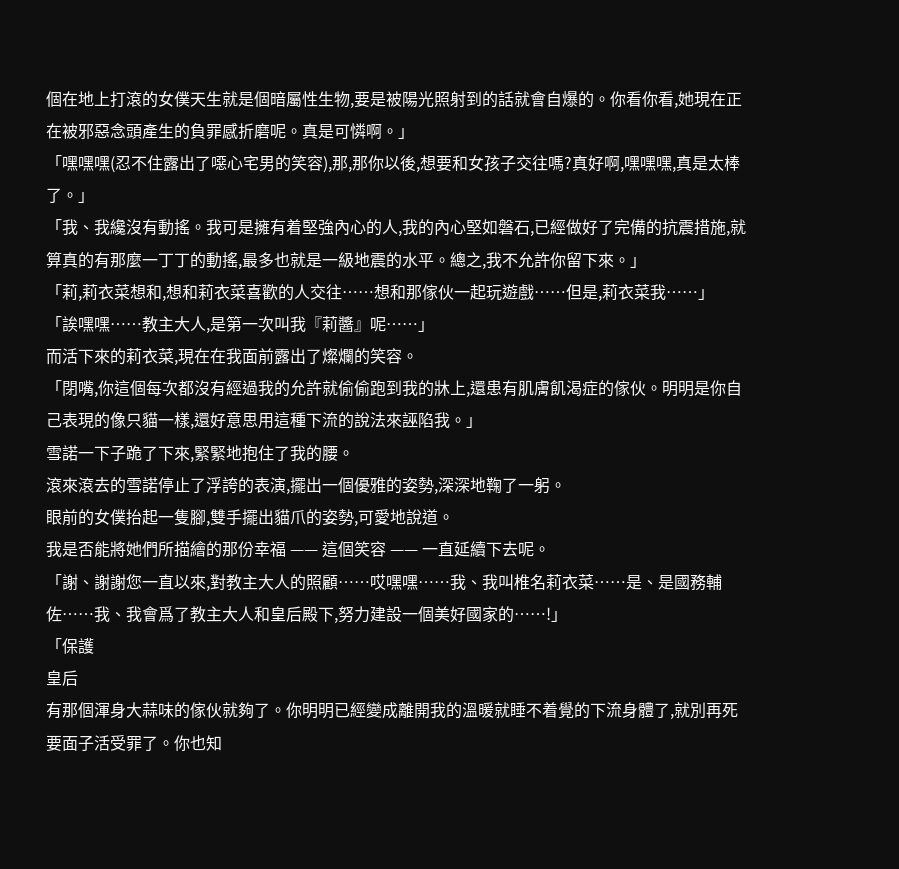個在地上打滾的女僕天生就是個暗屬性生物,要是被陽光照射到的話就會自爆的。你看你看,她現在正在被邪惡念頭產生的負罪感折磨呢。真是可憐啊。」
「嘿嘿嘿(忍不住露出了噁心宅男的笑容),那,那你以後,想要和女孩子交往嗎?真好啊,嘿嘿嘿,真是太棒了。」
「我、我纔沒有動搖。我可是擁有着堅強內心的人,我的內心堅如磐石,已經做好了完備的抗震措施,就算真的有那麼一丁丁的動搖,最多也就是一級地震的水平。總之,我不允許你留下來。」
「莉,莉衣菜想和,想和莉衣菜喜歡的人交往……想和那傢伙一起玩遊戲……但是,莉衣菜我……」
「誒嘿嘿……教主大人,是第一次叫我『莉醬』呢……」
而活下來的莉衣菜,現在在我面前露出了燦爛的笑容。
「閉嘴,你這個每次都沒有經過我的允許就偷偷跑到我的牀上,還患有肌膚飢渴症的傢伙。明明是你自己表現的像只貓一樣,還好意思用這種下流的說法來誣陷我。」
雪諾一下子跪了下來,緊緊地抱住了我的腰。
滾來滾去的雪諾停止了浮誇的表演,擺出一個優雅的姿勢,深深地鞠了一躬。
眼前的女僕抬起一隻腳,雙手擺出貓爪的姿勢,可愛地說道。
我是否能將她們所描繪的那份幸福 —— 這個笑容 —— 一直延續下去呢。
「謝、謝謝您一直以來,對教主大人的照顧……哎嘿嘿……我、我叫椎名莉衣菜……是、是國務輔佐……我、我會爲了教主大人和皇后殿下,努力建設一個美好國家的……!」
「保護
皇后
有那個渾身大蒜味的傢伙就夠了。你明明已經變成離開我的溫暖就睡不着覺的下流身體了,就別再死要面子活受罪了。你也知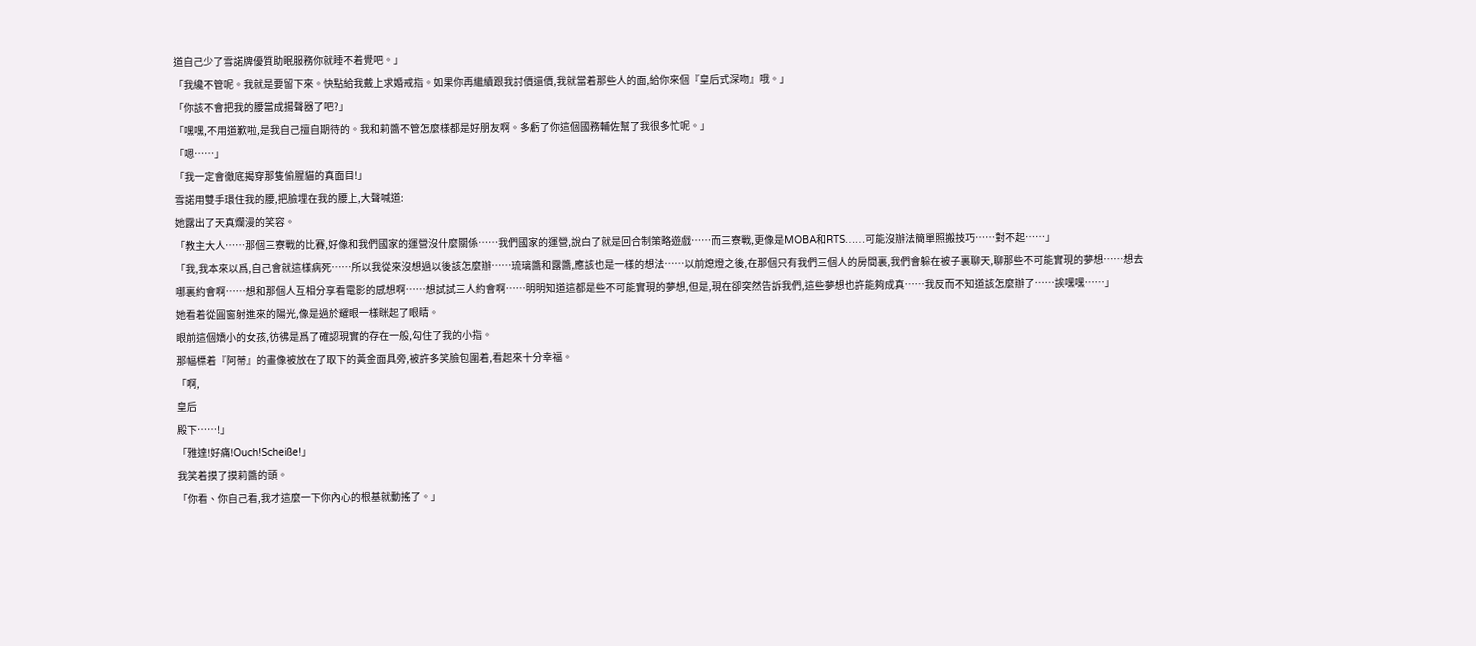道自己少了雪諾牌優質助眠服務你就睡不着覺吧。」
「我纔不管呢。我就是要留下來。快點給我戴上求婚戒指。如果你再繼續跟我討價還價,我就當着那些人的面,給你來個『皇后式深吻』哦。」
「你該不會把我的腰當成揚聲器了吧?」
「嘿嘿,不用道歉啦,是我自己擅自期待的。我和莉醬不管怎麼樣都是好朋友啊。多虧了你這個國務輔佐幫了我很多忙呢。」
「嗯……」
「我一定會徹底揭穿那隻偷腥貓的真面目!」
雪諾用雙手環住我的腰,把臉埋在我的腰上,大聲喊道:
她露出了天真爛漫的笑容。
「教主大人……那個三寮戰的比賽,好像和我們國家的運營沒什麼關係……我們國家的運營,說白了就是回合制策略遊戲……而三寮戰,更像是MOBA和RTS……可能沒辦法簡單照搬技巧……對不起……」
「我,我本來以爲,自己會就這樣病死……所以我從來沒想過以後該怎麼辦……琉璃醬和露醬,應該也是一樣的想法……以前熄燈之後,在那個只有我們三個人的房間裏,我們會躲在被子裏聊天,聊那些不可能實現的夢想……想去哪裏約會啊……想和那個人互相分享看電影的感想啊……想試試三人約會啊……明明知道這都是些不可能實現的夢想,但是,現在卻突然告訴我們,這些夢想也許能夠成真……我反而不知道該怎麼辦了……誒嘿嘿……」
她看着從圓窗射進來的陽光,像是過於耀眼一樣眯起了眼睛。
眼前這個嬌小的女孩,彷彿是爲了確認現實的存在一般,勾住了我的小指。
那幅標着『阿蒂』的畫像被放在了取下的黃金面具旁,被許多笑臉包圍着,看起來十分幸福。
「啊,
皇后
殿下……!」
「雅達!好痛!Ouch!Scheiße!」
我笑着摸了摸莉醬的頭。
「你看、你自己看,我才這麼一下你內心的根基就動搖了。」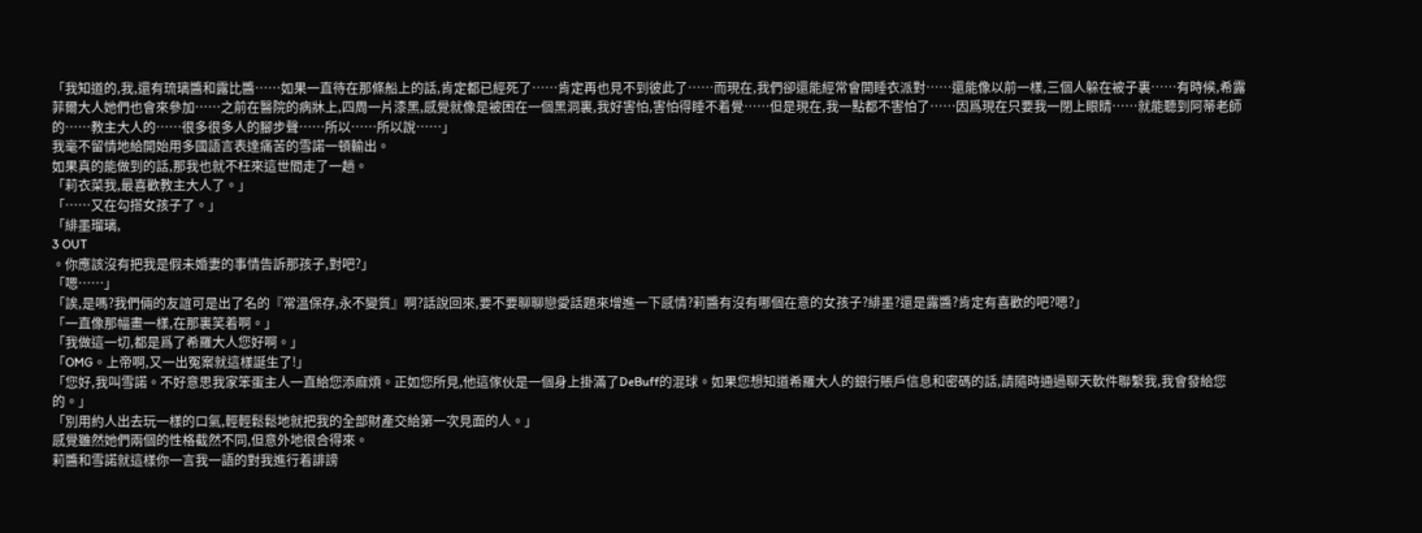「我知道的,我,還有琉璃醬和露比醬……如果一直待在那條船上的話,肯定都已經死了……肯定再也見不到彼此了……而現在,我們卻還能經常會開睡衣派對……還能像以前一樣,三個人躲在被子裏……有時候,希露菲爾大人她們也會來參加……之前在醫院的病牀上,四周一片漆黑,感覺就像是被困在一個黑洞裏,我好害怕,害怕得睡不着覺……但是現在,我一點都不害怕了……因爲現在只要我一閉上眼睛……就能聽到阿蒂老師的……教主大人的……很多很多人的腳步聲……所以……所以說……」
我毫不留情地給開始用多國語言表達痛苦的雪諾一頓輸出。
如果真的能做到的話,那我也就不枉來這世間走了一趟。
「莉衣菜我,最喜歡教主大人了。」
「……又在勾搭女孩子了。」
「緋墨瑠璃,
3 OUT
。你應該沒有把我是假未婚妻的事情告訴那孩子,對吧?」
「嗯……」
「誒,是嗎?我們倆的友誼可是出了名的『常溫保存,永不變質』啊?話說回來,要不要聊聊戀愛話題來增進一下感情?莉醬有沒有哪個在意的女孩子?緋墨?還是露醬?肯定有喜歡的吧?嗯?」
「一直像那幅畫一樣,在那裏笑着啊。」
「我做這一切,都是爲了希羅大人您好啊。」
「OMG。上帝啊,又一出冤案就這樣誕生了!」
「您好,我叫雪諾。不好意思我家笨蛋主人一直給您添麻煩。正如您所見,他這傢伙是一個身上掛滿了DeBuff的混球。如果您想知道希羅大人的銀行賬戶信息和密碼的話,請隨時通過聊天軟件聯繫我,我會發給您的。」
「別用約人出去玩一樣的口氣,輕輕鬆鬆地就把我的全部財產交給第一次見面的人。」
感覺雖然她們兩個的性格截然不同,但意外地很合得來。
莉醬和雪諾就這樣你一言我一語的對我進行着誹謗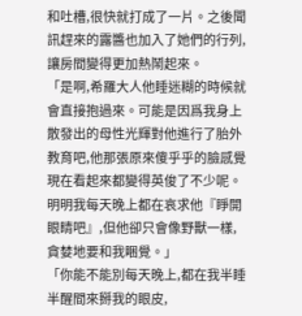和吐槽,很快就打成了一片。之後聞訊趕來的露醬也加入了她們的行列,讓房間變得更加熱鬧起來。
「是啊,希羅大人他睡迷糊的時候就會直接抱過來。可能是因爲我身上散發出的母性光輝對他進行了胎外教育吧,他那張原來傻乎乎的臉感覺現在看起來都變得英俊了不少呢。明明我每天晚上都在哀求他『睜開眼睛吧』,但他卻只會像野獸一樣,貪婪地要和我睏覺。」
「你能不能別每天晚上,都在我半睡半醒間來掰我的眼皮,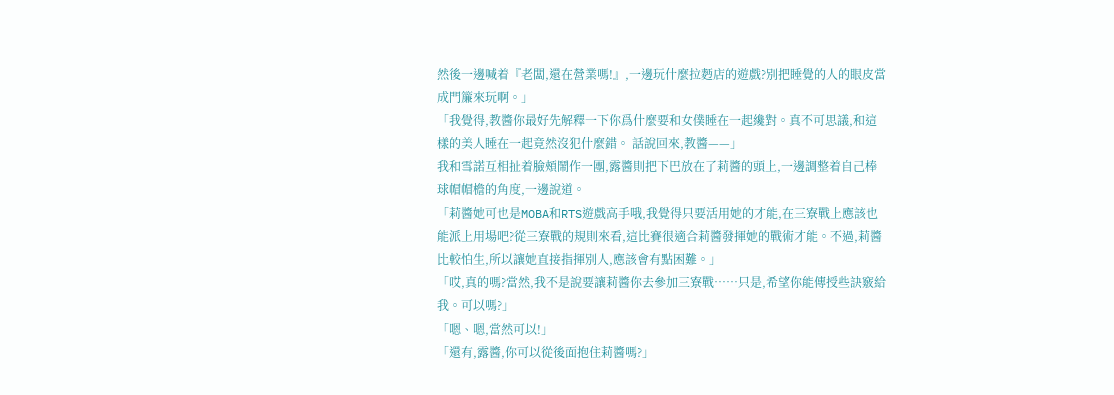然後一邊喊着『老闆,還在營業嗎!』,一邊玩什麼拉麪店的遊戲?別把睡覺的人的眼皮當成門簾來玩啊。」
「我覺得,教醬你最好先解釋一下你爲什麼要和女僕睡在一起纔對。真不可思議,和這樣的美人睡在一起竟然沒犯什麼錯。 話說回來,教醬——」
我和雪諾互相扯着臉頰鬧作一團,露醬則把下巴放在了莉醬的頭上,一邊調整着自己棒球帽帽檐的角度,一邊說道。
「莉醬她可也是MOBA和RTS遊戲高手哦,我覺得只要活用她的才能,在三寮戰上應該也能派上用場吧?從三寮戰的規則來看,這比賽很適合莉醬發揮她的戰術才能。不過,莉醬比較怕生,所以讓她直接指揮別人,應該會有點困難。」
「哎,真的嗎?當然,我不是說要讓莉醬你去參加三寮戰……只是,希望你能傳授些訣竅給我。可以嗎?」
「嗯、嗯,當然可以!」
「還有,露醬,你可以從後面抱住莉醬嗎?」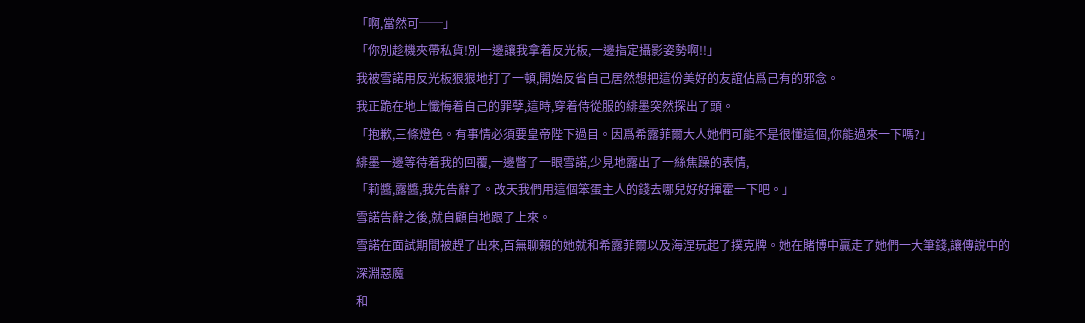「啊,當然可──」
「你別趁機夾帶私貨!別一邊讓我拿着反光板,一邊指定攝影姿勢啊!!」
我被雪諾用反光板狠狠地打了一頓,開始反省自己居然想把這份美好的友誼佔爲己有的邪念。
我正跪在地上懺悔着自己的罪孽,這時,穿着侍從服的緋墨突然探出了頭。
「抱歉,三條燈色。有事情必須要皇帝陛下過目。因爲希露菲爾大人她們可能不是很懂這個,你能過來一下嗎?」
緋墨一邊等待着我的回覆,一邊瞥了一眼雪諾,少見地露出了一絲焦躁的表情,
「莉醬,露醬,我先告辭了。改天我們用這個笨蛋主人的錢去哪兒好好揮霍一下吧。」
雪諾告辭之後,就自顧自地跟了上來。
雪諾在面試期間被趕了出來,百無聊賴的她就和希露菲爾以及海涅玩起了撲克牌。她在賭博中贏走了她們一大筆錢,讓傳說中的
深淵惡魔
和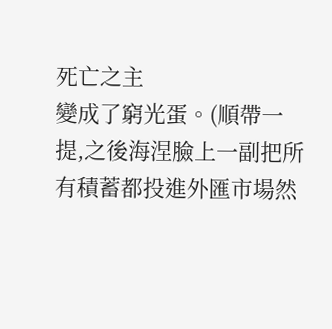死亡之主
變成了窮光蛋。(順帶一提,之後海涅臉上一副把所有積蓄都投進外匯市場然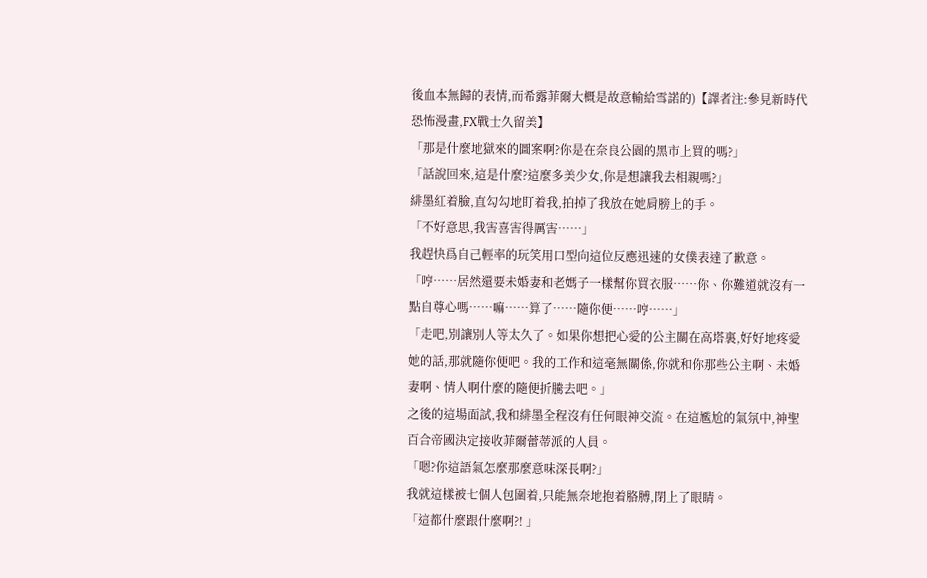後血本無歸的表情,而希露菲爾大概是故意輸給雪諾的)【譯者注:參見新時代恐怖漫畫,FX戰士久留美】
「那是什麼地獄來的圖案啊?你是在奈良公園的黑市上買的嗎?」
「話說回來,這是什麼?這麼多美少女,你是想讓我去相親嗎?」
緋墨紅着臉,直勾勾地盯着我,拍掉了我放在她肩膀上的手。
「不好意思,我害喜害得厲害……」
我趕快爲自己輕率的玩笑用口型向這位反應迅速的女僕表達了歉意。
「哼……居然還要未婚妻和老媽子一樣幫你買衣服……你、你難道就沒有一點自尊心嗎……嘛……算了……隨你便……哼……」
「走吧,別讓別人等太久了。如果你想把心愛的公主關在高塔裏,好好地疼愛她的話,那就隨你便吧。我的工作和這毫無關係,你就和你那些公主啊、未婚妻啊、情人啊什麼的隨便折騰去吧。」
之後的這場面試,我和緋墨全程沒有任何眼神交流。在這尷尬的氣氛中,神聖百合帝國決定接收菲爾蕾蒂派的人員。
「嗯?你這語氣怎麼那麼意味深長啊?」
我就這樣被七個人包圍着,只能無奈地抱着胳膊,閉上了眼睛。
「這都什麼跟什麼啊?! 」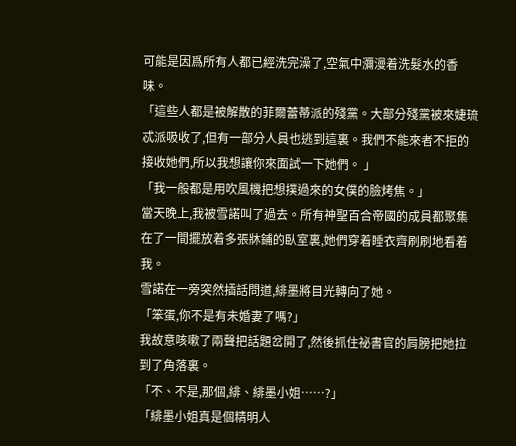可能是因爲所有人都已經洗完澡了,空氣中瀰漫着洗髮水的香味。
「這些人都是被解散的菲爾蕾蒂派的殘黨。大部分殘黨被來婕琉忒派吸收了,但有一部分人員也逃到這裏。我們不能來者不拒的接收她們,所以我想讓你來面試一下她們。 」
「我一般都是用吹風機把想撲過來的女僕的臉烤焦。」
當天晚上,我被雪諾叫了過去。所有神聖百合帝國的成員都聚集在了一間擺放着多張牀鋪的臥室裏,她們穿着睡衣齊刷刷地看着我。
雪諾在一旁突然插話問道,緋墨將目光轉向了她。
「笨蛋,你不是有未婚妻了嗎?」
我故意咳嗽了兩聲把話題岔開了,然後抓住祕書官的肩膀把她拉到了角落裏。
「不、不是,那個,緋、緋墨小姐……?」
「緋墨小姐真是個精明人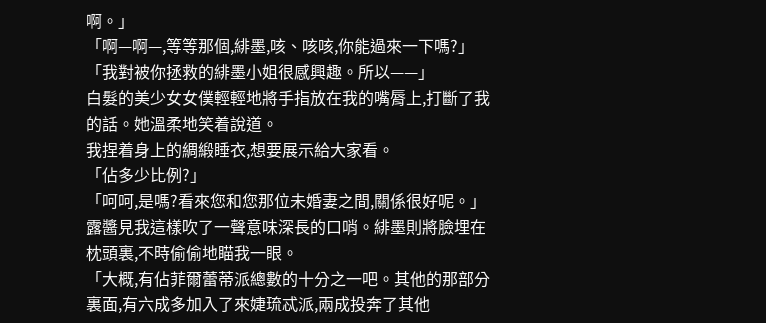啊。」
「啊—啊—,等等那個,緋墨,咳、咳咳,你能過來一下嗎?」
「我對被你拯救的緋墨小姐很感興趣。所以——」
白髮的美少女女僕輕輕地將手指放在我的嘴脣上,打斷了我的話。她溫柔地笑着說道。
我捏着身上的綢緞睡衣,想要展示給大家看。
「佔多少比例?」
「呵呵,是嗎?看來您和您那位未婚妻之間,關係很好呢。」
露醬見我這樣吹了一聲意味深長的口哨。緋墨則將臉埋在枕頭裏,不時偷偷地瞄我一眼。
「大概,有佔菲爾蕾蒂派總數的十分之一吧。其他的那部分裏面,有六成多加入了來婕琉忒派,兩成投奔了其他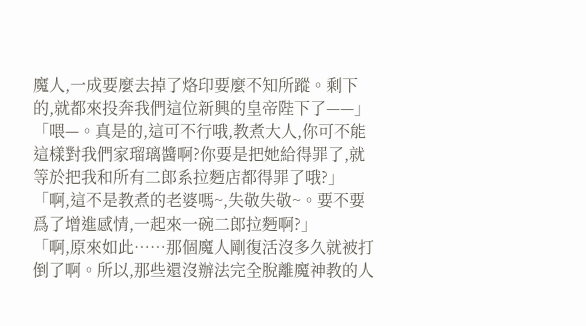魔人,一成要麼去掉了烙印要麼不知所蹤。剩下的,就都來投奔我們這位新興的皇帝陛下了——」
「喂—。真是的,這可不行哦,教煮大人,你可不能這樣對我們家瑠璃醬啊?你要是把她給得罪了,就等於把我和所有二郎系拉麪店都得罪了哦?」
「啊,這不是教煮的老婆嗎~,失敬失敬~。要不要爲了增進感情,一起來一碗二郎拉麪啊?」
「啊,原來如此……那個魔人剛復活沒多久就被打倒了啊。所以,那些還沒辦法完全脫離魔神教的人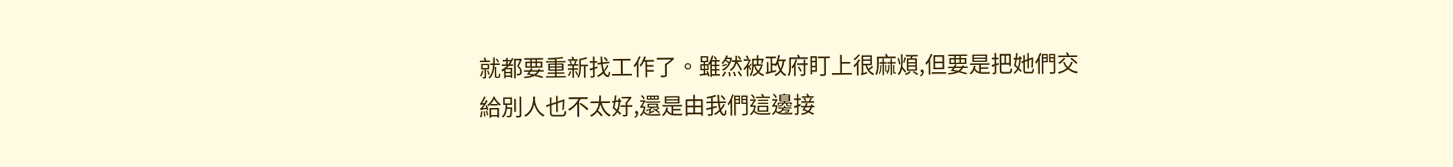就都要重新找工作了。雖然被政府盯上很麻煩,但要是把她們交給別人也不太好,還是由我們這邊接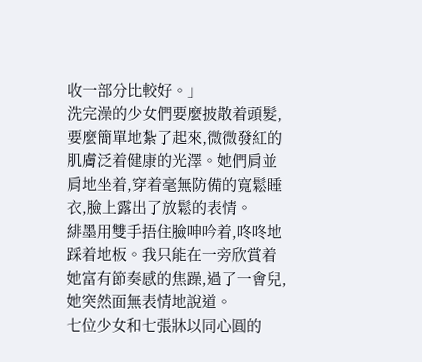收一部分比較好。」
洗完澡的少女們要麼披散着頭髮,要麼簡單地紮了起來,微微發紅的肌膚泛着健康的光澤。她們肩並肩地坐着,穿着毫無防備的寬鬆睡衣,臉上露出了放鬆的表情。
緋墨用雙手捂住臉呻吟着,咚咚地踩着地板。我只能在一旁欣賞着她富有節奏感的焦躁,過了一會兒,她突然面無表情地說道。
七位少女和七張牀以同心圓的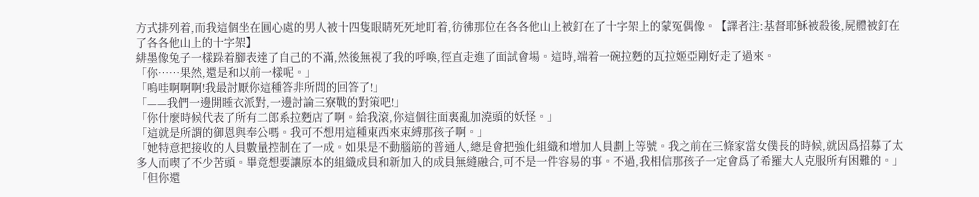方式排列着,而我這個坐在圓心處的男人被十四隻眼睛死死地盯着,彷彿那位在各各他山上被釘在了十字架上的蒙冤偶像。【譯者注:基督耶穌被殺後,屍體被釘在了各各他山上的十字架】
緋墨像兔子一樣跺着腳表達了自己的不滿,然後無視了我的呼喚,徑直走進了面試會場。這時,端着一碗拉麪的瓦拉姬亞剛好走了過來。
「你……果然,還是和以前一樣呢。」
「嗚哇啊啊啊!我最討厭你這種答非所問的回答了!」
「——我們一邊開睡衣派對,一邊討論三寮戰的對策吧!」
「你什麼時候代表了所有二郎系拉麪店了啊。給我滾,你這個往面裏亂加澆頭的妖怪。」
「這就是所謂的御恩與奉公嗎。我可不想用這種東西來束縛那孩子啊。」
「她特意把接收的人員數量控制在了一成。如果是不動腦筋的普通人,總是會把強化組織和增加人員劃上等號。我之前在三條家當女僕長的時候,就因爲招募了太多人而喫了不少苦頭。畢竟想要讓原本的組織成員和新加入的成員無縫融合,可不是一件容易的事。不過,我相信那孩子一定會爲了希羅大人克服所有困難的。」
「但你還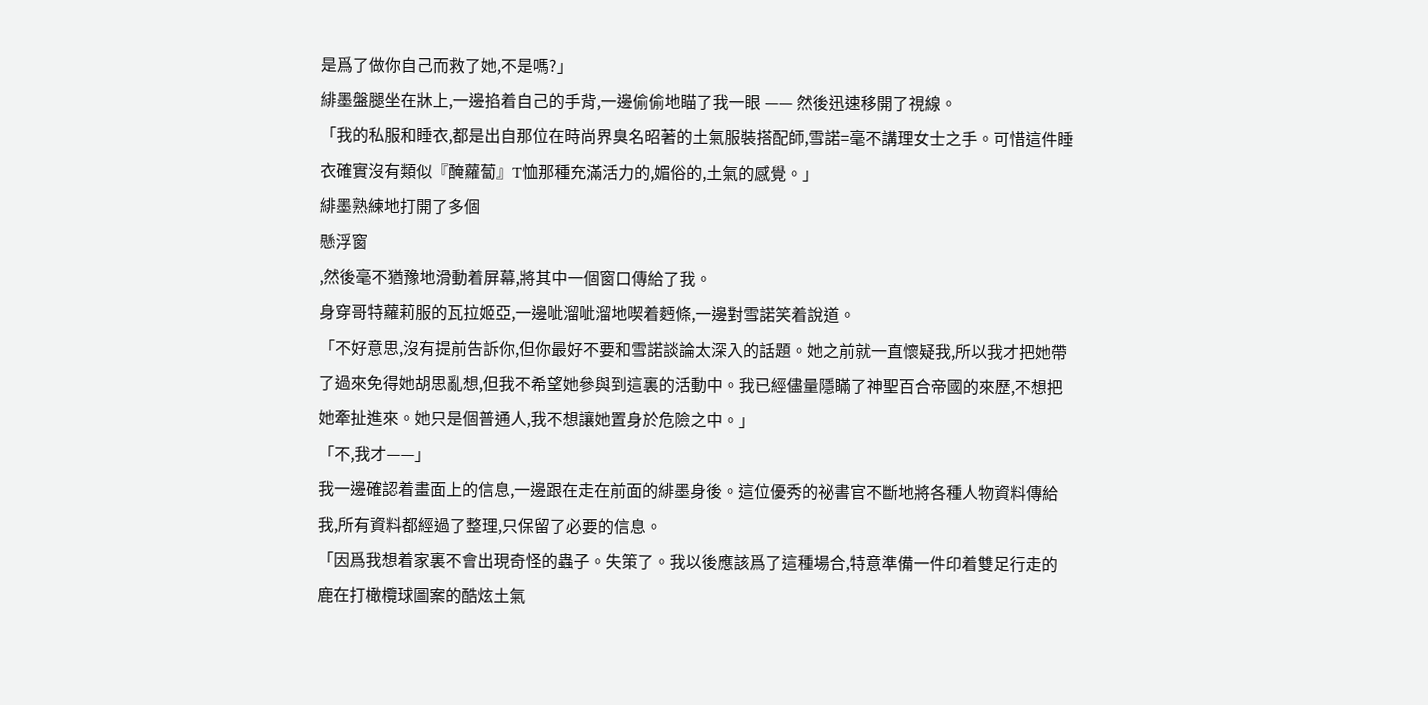是爲了做你自己而救了她,不是嗎?」
緋墨盤腿坐在牀上,一邊掐着自己的手背,一邊偷偷地瞄了我一眼 —— 然後迅速移開了視線。
「我的私服和睡衣,都是出自那位在時尚界臭名昭著的土氣服裝搭配師,雪諾=毫不講理女士之手。可惜這件睡衣確實沒有類似『醃蘿蔔』T恤那種充滿活力的,媚俗的,土氣的感覺。」
緋墨熟練地打開了多個
懸浮窗
,然後毫不猶豫地滑動着屏幕,將其中一個窗口傳給了我。
身穿哥特蘿莉服的瓦拉姬亞,一邊呲溜呲溜地喫着麪條,一邊對雪諾笑着說道。
「不好意思,沒有提前告訴你,但你最好不要和雪諾談論太深入的話題。她之前就一直懷疑我,所以我才把她帶了過來免得她胡思亂想,但我不希望她參與到這裏的活動中。我已經儘量隱瞞了神聖百合帝國的來歷,不想把她牽扯進來。她只是個普通人,我不想讓她置身於危險之中。」
「不,我才——」
我一邊確認着畫面上的信息,一邊跟在走在前面的緋墨身後。這位優秀的祕書官不斷地將各種人物資料傳給我,所有資料都經過了整理,只保留了必要的信息。
「因爲我想着家裏不會出現奇怪的蟲子。失策了。我以後應該爲了這種場合,特意準備一件印着雙足行走的鹿在打橄欖球圖案的酷炫土氣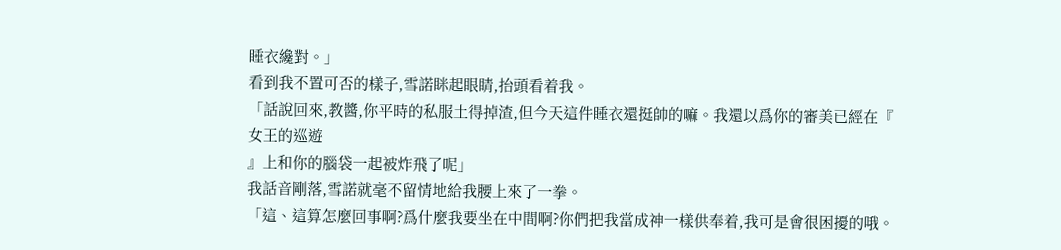睡衣纔對。」
看到我不置可否的樣子,雪諾眯起眼睛,抬頭看着我。
「話說回來,教醬,你平時的私服土得掉渣,但今天這件睡衣還挺帥的嘛。我還以爲你的審美已經在『
女王的巡遊
』上和你的腦袋一起被炸飛了呢」
我話音剛落,雪諾就毫不留情地給我腰上來了一拳。
「這、這算怎麼回事啊?爲什麼我要坐在中間啊?你們把我當成神一樣供奉着,我可是會很困擾的哦。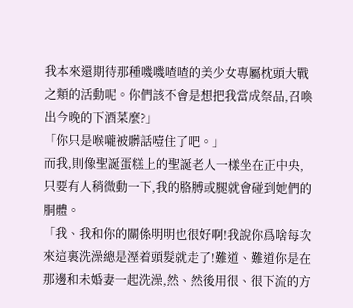我本來還期待那種嘰嘰喳喳的美少女專屬枕頭大戰之類的活動呢。你們該不會是想把我當成祭品,召喚出今晚的下酒菜麼?」
「你只是喉嚨被髒話噎住了吧。」
而我,則像聖誕蛋糕上的聖誕老人一樣坐在正中央,只要有人稍微動一下,我的胳膊或腿就會碰到她們的胴體。
「我、我和你的關係明明也很好啊!我說你爲啥每次來這裏洗澡總是溼着頭髮就走了!難道、難道你是在那邊和未婚妻一起洗澡,然、然後用很、很下流的方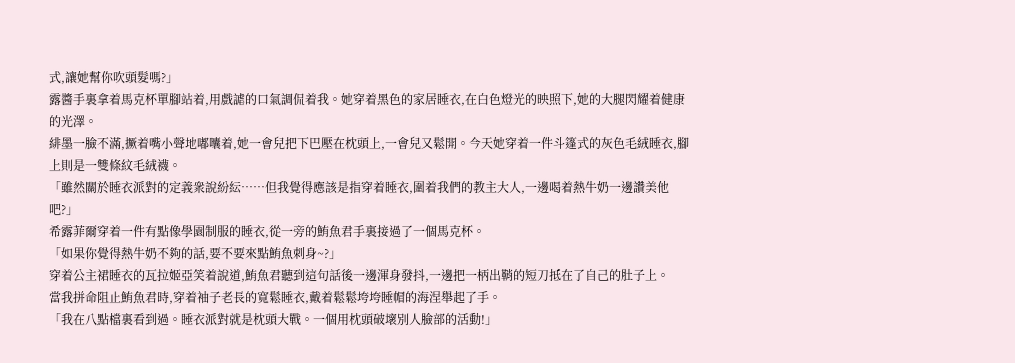式,讓她幫你吹頭髮嗎?」
露醬手裏拿着馬克杯單腳站着,用戲謔的口氣調侃着我。她穿着黑色的家居睡衣,在白色燈光的映照下,她的大腿閃耀着健康的光澤。
緋墨一臉不滿,撅着嘴小聲地嘟囔着,她一會兒把下巴壓在枕頭上,一會兒又鬆開。今天她穿着一件斗篷式的灰色毛絨睡衣,腳上則是一雙條紋毛絨襪。
「雖然關於睡衣派對的定義衆說紛紜……但我覺得應該是指穿着睡衣,圍着我們的教主大人,一邊喝着熱牛奶一邊讚美他吧?」
希露菲爾穿着一件有點像學園制服的睡衣,從一旁的鮪魚君手裏接過了一個馬克杯。
「如果你覺得熱牛奶不夠的話,要不要來點鮪魚刺身~?」
穿着公主裙睡衣的瓦拉姬亞笑着說道,鮪魚君聽到這句話後一邊渾身發抖,一邊把一柄出鞘的短刀抵在了自己的肚子上。
當我拼命阻止鮪魚君時,穿着袖子老長的寬鬆睡衣,戴着鬆鬆垮垮睡帽的海涅舉起了手。
「我在八點檔裏看到過。睡衣派對就是枕頭大戰。一個用枕頭破壞別人臉部的活動!」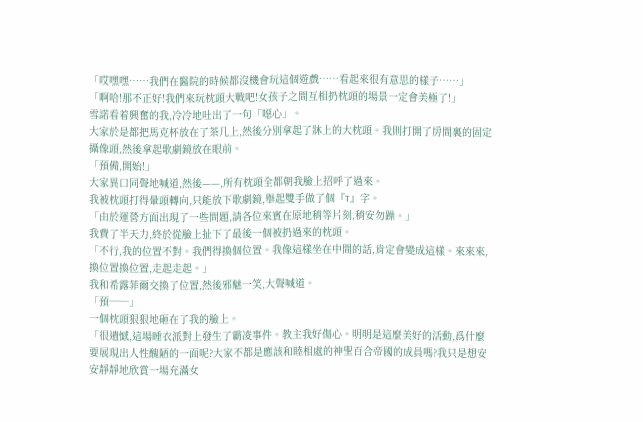「哎嘿嘿……我們在醫院的時候都沒機會玩這個遊戲……看起來很有意思的樣子……」
「啊哈!那不正好!我們來玩枕頭大戰吧!女孩子之間互相扔枕頭的場景一定會美極了!」
雪諾看着興奮的我,冷冷地吐出了一句「噁心」。
大家於是都把馬克杯放在了茶几上,然後分別拿起了牀上的大枕頭。我則打開了房間裏的固定攝像頭,然後拿起歌劇鏡放在眼前。
「預備,開始!」
大家異口同聲地喊道,然後——,所有枕頭全都朝我臉上招呼了過來。
我被枕頭打得暈頭轉向,只能放下歌劇鏡,舉起雙手做了個『T』字。
「由於運營方面出現了一些問題,請各位來賓在原地稍等片刻,稍安勿躁。」
我費了半天力,終於從臉上扯下了最後一個被扔過來的枕頭。
「不行,我的位置不對。我們得換個位置。我像這樣坐在中間的話,肯定會變成這樣。來來來,換位置換位置,走起走起。」
我和希露菲爾交換了位置,然後邪魅一笑,大聲喊道。
「預──」
一個枕頭狠狠地砸在了我的臉上。
「很遺憾,這場睡衣派對上發生了霸凌事件。教主我好傷心。明明是這麼美好的活動,爲什麼要展現出人性醜陋的一面呢?大家不都是應該和睦相處的神聖百合帝國的成員嗎?我只是想安安靜靜地欣賞一場充滿女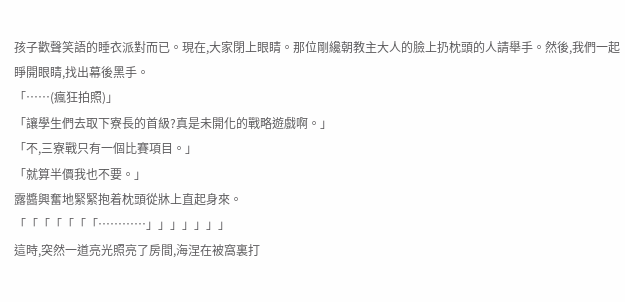孩子歡聲笑語的睡衣派對而已。現在,大家閉上眼睛。那位剛纔朝教主大人的臉上扔枕頭的人請舉手。然後,我們一起睜開眼睛,找出幕後黑手。
「……(瘋狂拍照)」
「讓學生們去取下寮長的首級?真是未開化的戰略遊戲啊。」
「不,三寮戰只有一個比賽項目。」
「就算半價我也不要。」
露醬興奮地緊緊抱着枕頭從牀上直起身來。
「「「「「「「…………」」」」」」」
這時,突然一道亮光照亮了房間,海涅在被窩裏打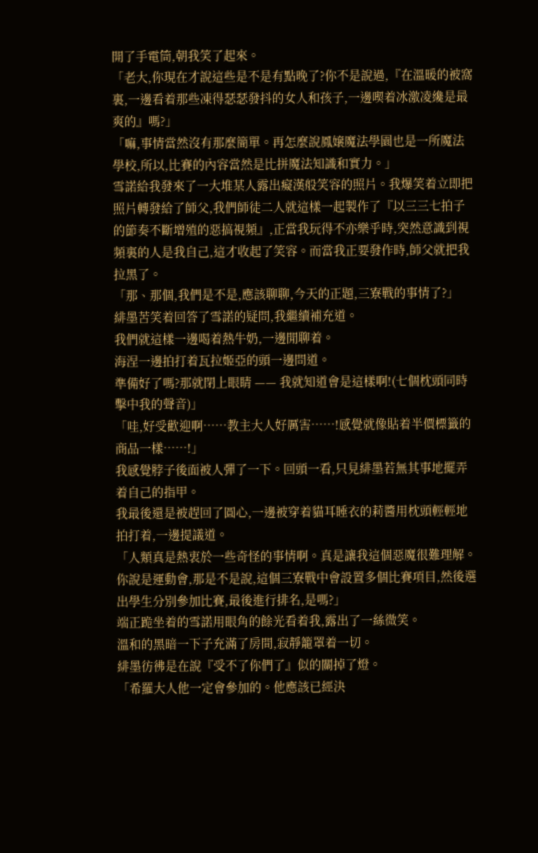開了手電筒,朝我笑了起來。
「老大,你現在才說這些是不是有點晚了?你不是說過,『在溫暖的被窩裏,一邊看着那些凍得瑟瑟發抖的女人和孩子,一邊喫着冰激凌纔是最爽的』嗎?」
「嘛,事情當然沒有那麼簡單。再怎麼說鳳嬢魔法學園也是一所魔法學校,所以,比賽的內容當然是比拼魔法知識和實力。」
雪諾給我發來了一大堆某人露出癡漢般笑容的照片。我爆笑着立即把照片轉發給了師父,我們師徒二人就這樣一起製作了『以三三七拍子的節奏不斷增殖的惡搞視頻』,正當我玩得不亦樂乎時,突然意識到視頻裏的人是我自己,這才收起了笑容。而當我正要發作時,師父就把我拉黑了。
「那、那個,我們是不是,應該聊聊,今天的正題,三寮戰的事情了?」
緋墨苦笑着回答了雪諾的疑問,我繼續補充道。
我們就這樣一邊喝着熱牛奶,一邊閒聊着。
海涅一邊拍打着瓦拉姬亞的頭一邊問道。
準備好了嗎?那就閉上眼睛 —— 我就知道會是這樣啊!(七個枕頭同時擊中我的聲音)」
「哇,好受歡迎啊……教主大人好厲害……!感覺就像貼着半價標籤的商品一樣……!」
我感覺脖子後面被人彈了一下。回頭一看,只見緋墨若無其事地擺弄着自己的指甲。
我最後還是被趕回了圓心,一邊被穿着貓耳睡衣的莉醬用枕頭輕輕地拍打着,一邊提議道。
「人類真是熱衷於一些奇怪的事情啊。真是讓我這個惡魔很難理解。你說是運動會,那是不是說,這個三寮戰中會設置多個比賽項目,然後選出學生分別參加比賽,最後進行排名,是嗎?」
端正跪坐着的雪諾用眼角的餘光看着我,露出了一絲微笑。
溫和的黑暗一下子充滿了房間,寂靜籠罩着一切。
緋墨彷彿是在說『受不了你們了』似的關掉了燈。
「希羅大人他一定會參加的。他應該已經決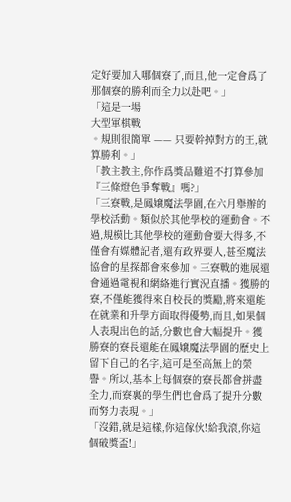定好要加入哪個寮了,而且,他一定會爲了那個寮的勝利而全力以赴吧。」
「這是一場
大型軍棋戰
。規則很簡單 —— 只要幹掉對方的王,就算勝利。」
「教主教主,你作爲獎品難道不打算參加『三條燈色爭奪戰』嗎?」
「三寮戰,是鳳嬢魔法學園,在六月舉辦的學校活動。類似於其他學校的運動會。不過,規模比其他學校的運動會要大得多,不僅會有媒體記者,還有政界要人,甚至魔法協會的星探都會來參加。三寮戰的進展還會通過電視和網絡進行實況直播。獲勝的寮,不僅能獲得來自校長的獎勵,將來還能在就業和升學方面取得優勢,而且,如果個人表現出色的話,分數也會大幅提升。獲勝寮的寮長還能在鳳嬢魔法學園的歷史上留下自己的名字,這可是至高無上的榮譽。所以,基本上每個寮的寮長都會拼盡全力,而寮裏的學生們也會爲了提升分數而努力表現。」
「沒錯,就是這樣,你這傢伙!給我滾,你這個破獎盃!」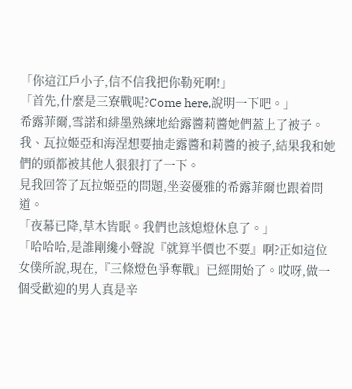「你這江戶小子,信不信我把你勒死啊!」
「首先,什麼是三寮戰呢?Come here,說明一下吧。」
希露菲爾,雪諾和緋墨熟練地給露醬莉醬她們蓋上了被子。我、瓦拉姬亞和海涅想要抽走露醬和莉醬的被子,結果我和她們的頭都被其他人狠狠打了一下。
見我回答了瓦拉姬亞的問題,坐姿優雅的希露菲爾也跟着問道。
「夜幕已降,草木皆眠。我們也該熄燈休息了。」
「哈哈哈,是誰剛纔小聲說『就算半價也不要』啊?正如這位女僕所說,現在,『三條燈色爭奪戰』已經開始了。哎呀,做一個受歡迎的男人真是辛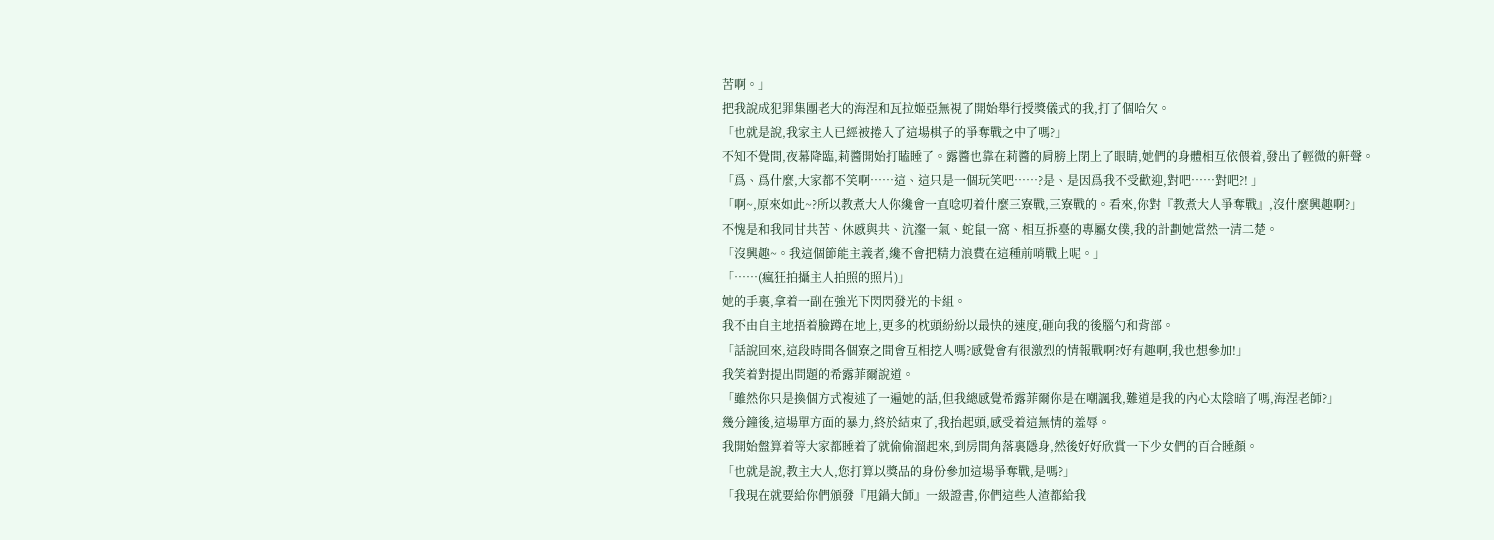苦啊。」
把我說成犯罪集團老大的海涅和瓦拉姬亞無視了開始舉行授獎儀式的我,打了個哈欠。
「也就是說,我家主人已經被捲入了這場棋子的爭奪戰之中了嗎?」
不知不覺間,夜幕降臨,莉醬開始打瞌睡了。露醬也靠在莉醬的肩膀上閉上了眼睛,她們的身體相互依偎着,發出了輕微的鼾聲。
「爲、爲什麼,大家都不笑啊……這、這只是一個玩笑吧……?是、是因爲我不受歡迎,對吧……對吧?! 」
「啊~,原來如此~?所以教煮大人你纔會一直唸叨着什麼三寮戰,三寮戰的。看來,你對『教煮大人爭奪戰』,沒什麼興趣啊?」
不愧是和我同甘共苦、休慼與共、沆瀣一氣、蛇鼠一窩、相互拆臺的專屬女僕,我的計劃她當然一清二楚。
「沒興趣~。我這個節能主義者,纔不會把精力浪費在這種前哨戰上呢。」
「……(瘋狂拍攝主人拍照的照片)」
她的手裏,拿着一副在強光下閃閃發光的卡組。
我不由自主地捂着臉蹲在地上,更多的枕頭紛紛以最快的速度,砸向我的後腦勺和背部。
「話說回來,這段時間各個寮之間會互相挖人嗎?感覺會有很激烈的情報戰啊?好有趣啊,我也想參加!」
我笑着對提出問題的希露菲爾說道。
「雖然你只是換個方式複述了一遍她的話,但我總感覺希露菲爾你是在嘲諷我,難道是我的內心太陰暗了嗎,海涅老師?」
幾分鐘後,這場單方面的暴力,終於結束了,我抬起頭,感受着這無情的羞辱。
我開始盤算着等大家都睡着了就偷偷溜起來,到房間角落裏隱身,然後好好欣賞一下少女們的百合睡顏。
「也就是說,教主大人,您打算以獎品的身份參加這場爭奪戰,是嗎?」
「我現在就要給你們頒發『甩鍋大師』一級證書,你們這些人渣都給我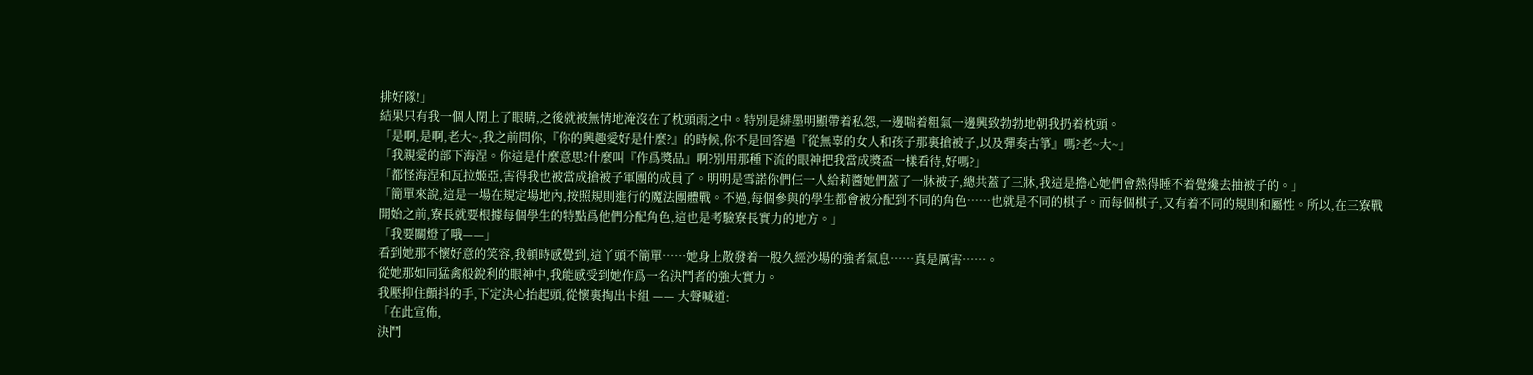排好隊!」
結果只有我一個人閉上了眼睛,之後就被無情地淹沒在了枕頭雨之中。特別是緋墨明顯帶着私怨,一邊喘着粗氣一邊興致勃勃地朝我扔着枕頭。
「是啊,是啊,老大~,我之前問你,『你的興趣愛好是什麼?』的時候,你不是回答過『從無辜的女人和孩子那裏搶被子,以及彈奏古箏』嗎?老~大~」
「我親愛的部下海涅。你這是什麼意思?什麼叫『作爲獎品』啊?別用那種下流的眼神把我當成獎盃一樣看待,好嗎?」
「都怪海涅和瓦拉姬亞,害得我也被當成搶被子軍團的成員了。明明是雪諾你們仨一人給莉醬她們蓋了一牀被子,總共蓋了三牀,我這是擔心她們會熱得睡不着覺纔去抽被子的。」
「簡單來說,這是一場在規定場地內,按照規則進行的魔法團體戰。不過,每個參與的學生都會被分配到不同的角色……也就是不同的棋子。而每個棋子,又有着不同的規則和屬性。所以,在三寮戰開始之前,寮長就要根據每個學生的特點爲他們分配角色,這也是考驗寮長實力的地方。」
「我要關燈了哦——」
看到她那不懷好意的笑容,我頓時感覺到,這丫頭不簡單……她身上散發着一股久經沙場的強者氣息……真是厲害……。
從她那如同猛禽般銳利的眼神中,我能感受到她作爲一名決鬥者的強大實力。
我壓抑住顫抖的手,下定決心抬起頭,從懷裏掏出卡組 —— 大聲喊道:
「在此宣佈,
決鬥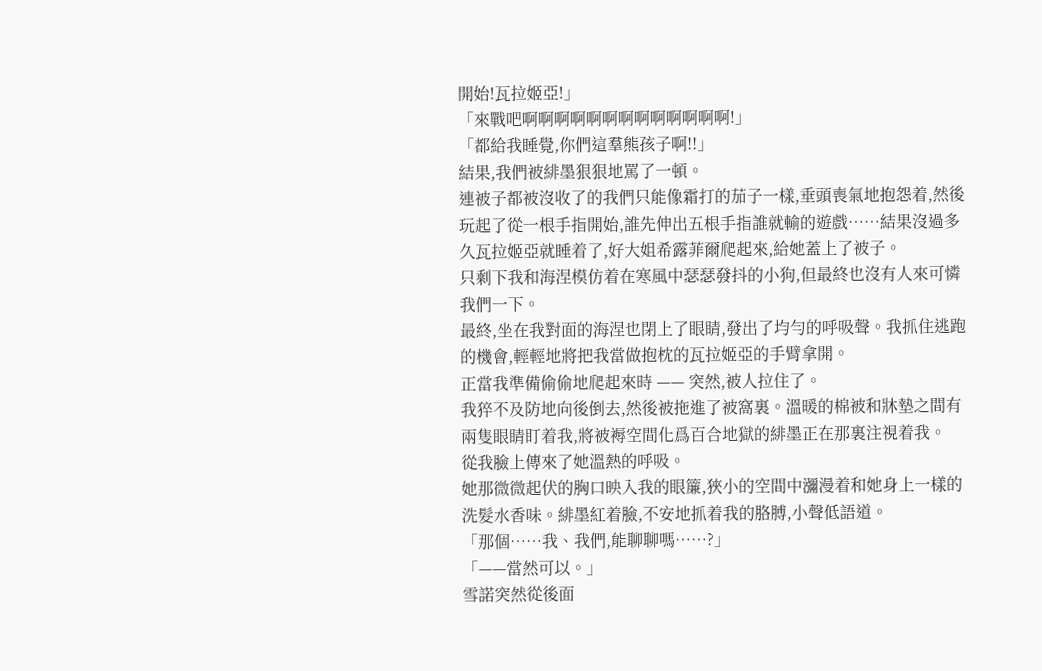開始!瓦拉姬亞!」
「來戰吧啊啊啊啊啊啊啊啊啊啊啊啊啊!」
「都給我睡覺,你們這羣熊孩子啊!!」
結果,我們被緋墨狠狠地罵了一頓。
連被子都被沒收了的我們只能像霜打的茄子一樣,垂頭喪氣地抱怨着,然後玩起了從一根手指開始,誰先伸出五根手指誰就輸的遊戲……結果沒過多久瓦拉姬亞就睡着了,好大姐希露菲爾爬起來,給她蓋上了被子。
只剩下我和海涅模仿着在寒風中瑟瑟發抖的小狗,但最終也沒有人來可憐我們一下。
最終,坐在我對面的海涅也閉上了眼睛,發出了均勻的呼吸聲。我抓住逃跑的機會,輕輕地將把我當做抱枕的瓦拉姬亞的手臂拿開。
正當我準備偷偷地爬起來時 —— 突然,被人拉住了。
我猝不及防地向後倒去,然後被拖進了被窩裏。溫暖的棉被和牀墊之間有兩隻眼睛盯着我,將被褥空間化爲百合地獄的緋墨正在那裏注視着我。
從我臉上傳來了她溫熱的呼吸。
她那微微起伏的胸口映入我的眼簾,狹小的空間中瀰漫着和她身上一樣的洗髮水香味。緋墨紅着臉,不安地抓着我的胳膊,小聲低語道。
「那個……我、我們,能聊聊嗎……?」
「——當然可以。」
雪諾突然從後面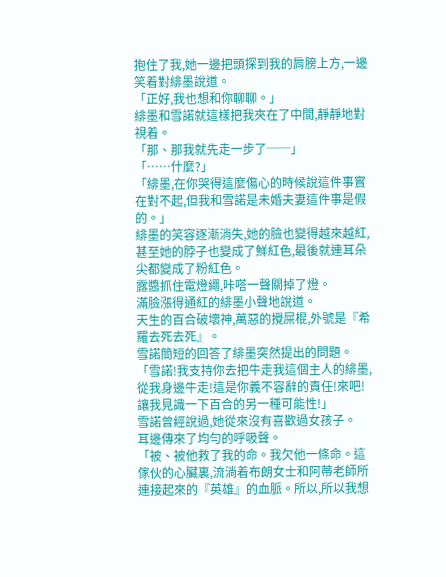抱住了我,她一邊把頭探到我的肩膀上方,一邊笑着對緋墨說道。
「正好,我也想和你聊聊。」
緋墨和雪諾就這樣把我夾在了中間,靜靜地對視着。
「那、那我就先走一步了──」
「……什麼?」
「緋墨,在你哭得這麼傷心的時候說這件事實在對不起,但我和雪諾是未婚夫妻這件事是假的。」
緋墨的笑容逐漸消失,她的臉也變得越來越紅,甚至她的脖子也變成了鮮紅色,最後就連耳朵尖都變成了粉紅色。
露醬抓住電燈繩,咔嗒一聲關掉了燈。
滿臉漲得通紅的緋墨小聲地說道。
天生的百合破壞神,萬惡的攪屎棍,外號是『希羅去死去死』。
雪諾簡短的回答了緋墨突然提出的問題。
「雪諾!我支持你去把牛走我這個主人的緋墨,從我身邊牛走!這是你義不容辭的責任!來吧!讓我見識一下百合的另一種可能性!」
雪諾曾經說過,她從來沒有喜歡過女孩子。
耳邊傳來了均勻的呼吸聲。
「被、被他救了我的命。我欠他一條命。這傢伙的心臟裏,流淌着布朗女士和阿蒂老師所連接起來的『英雄』的血脈。所以,所以我想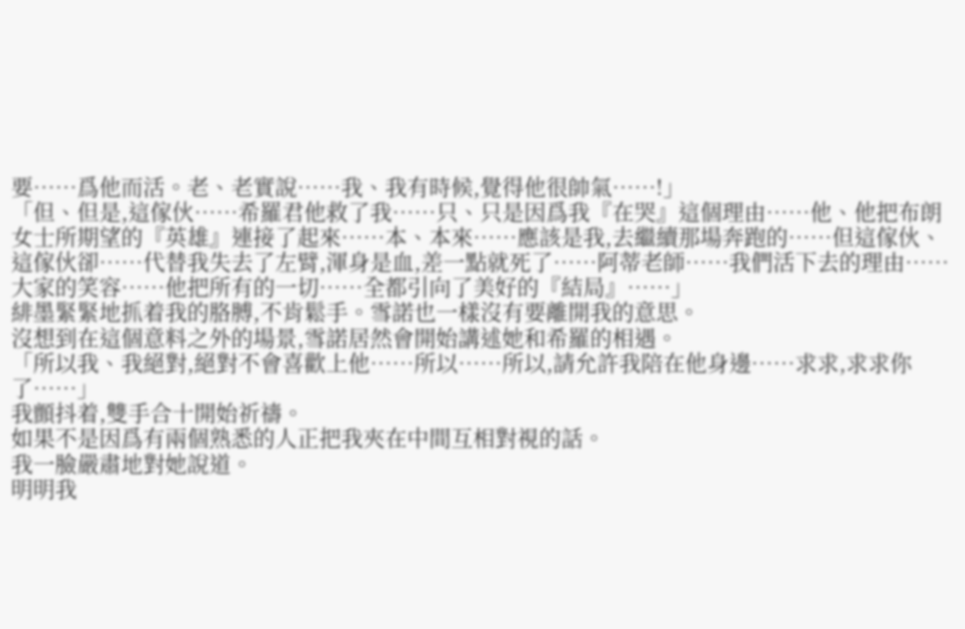要……爲他而活。老、老實說……我、我有時候,覺得他很帥氣……!」
「但、但是,這傢伙……希羅君他救了我……只、只是因爲我『在哭』這個理由……他、他把布朗女士所期望的『英雄』連接了起來……本、本來……應該是我,去繼續那場奔跑的……但這傢伙、這傢伙卻……代替我失去了左臂,渾身是血,差一點就死了……阿蒂老師……我們活下去的理由……大家的笑容……他把所有的一切……全都引向了美好的『結局』……」
緋墨緊緊地抓着我的胳膊,不肯鬆手。雪諾也一樣沒有要離開我的意思。
沒想到在這個意料之外的場景,雪諾居然會開始講述她和希羅的相遇。
「所以我、我絕對,絕對不會喜歡上他……所以……所以,請允許我陪在他身邊……求求,求求你了……」
我顫抖着,雙手合十開始祈禱。
如果不是因爲有兩個熟悉的人正把我夾在中間互相對視的話。
我一臉嚴肅地對她說道。
明明我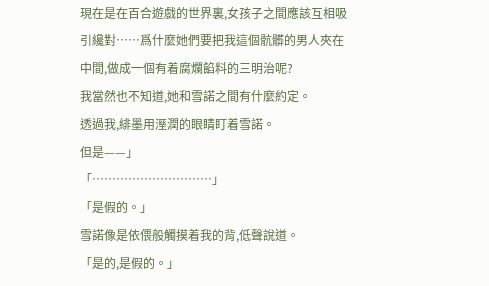現在是在百合遊戲的世界裏,女孩子之間應該互相吸引纔對……爲什麼她們要把我這個骯髒的男人夾在中間,做成一個有着腐爛餡料的三明治呢?
我當然也不知道,她和雪諾之間有什麼約定。
透過我,緋墨用溼潤的眼睛盯着雪諾。
但是——」
「…………………………」
「是假的。」
雪諾像是依偎般觸摸着我的背,低聲說道。
「是的,是假的。」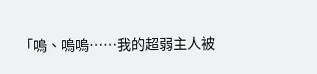「嗚、嗚嗚……我的超弱主人被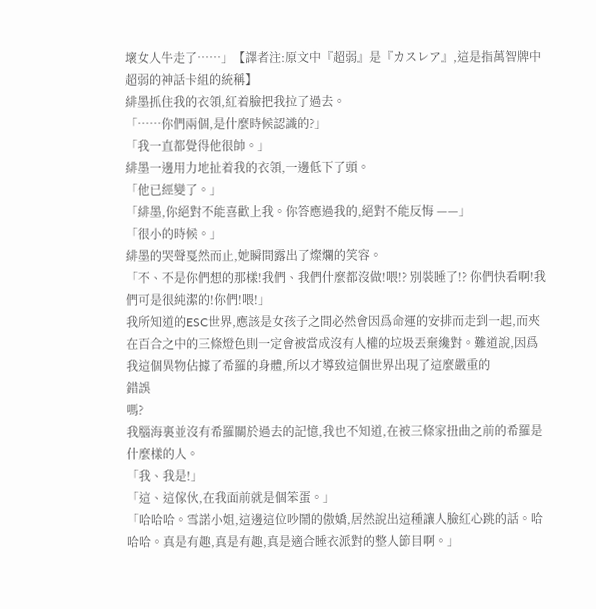壞女人牛走了……」【譯者注:原文中『超弱』是『カスレア』,這是指萬智牌中超弱的神話卡組的統稱】
緋墨抓住我的衣領,紅着臉把我拉了過去。
「……你們兩個,是什麼時候認識的?」
「我一直都覺得他很帥。」
緋墨一邊用力地扯着我的衣領,一邊低下了頭。
「他已經變了。」
「緋墨,你絕對不能喜歡上我。你答應過我的,絕對不能反悔 ——」
「很小的時候。」
緋墨的哭聲戛然而止,她瞬間露出了燦爛的笑容。
「不、不是你們想的那樣!我們、我們什麼都沒做!喂!? 別裝睡了!? 你們快看啊!我們可是很純潔的!你們!喂!」
我所知道的ESC世界,應該是女孩子之間必然會因爲命運的安排而走到一起,而夾在百合之中的三條燈色則一定會被當成沒有人權的垃圾丟棄纔對。難道說,因爲我這個異物佔據了希羅的身體,所以才導致這個世界出現了這麼嚴重的
錯誤
嗎?
我腦海裏並沒有希羅關於過去的記憶,我也不知道,在被三條家扭曲之前的希羅是什麼樣的人。
「我、我是!」
「這、這傢伙,在我面前就是個笨蛋。」
「哈哈哈。雪諾小姐,這邊這位吵鬧的傲嬌,居然說出這種讓人臉紅心跳的話。哈哈哈。真是有趣,真是有趣,真是適合睡衣派對的整人節目啊。」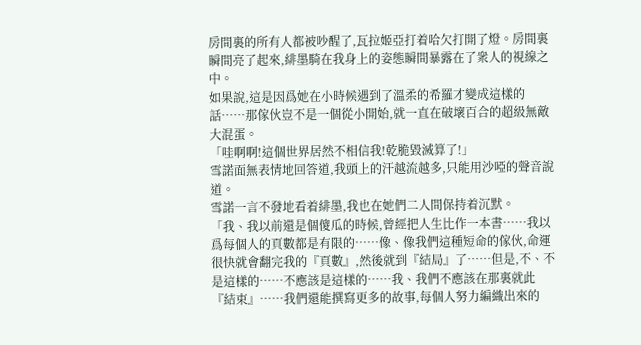房間裏的所有人都被吵醒了,瓦拉姬亞打着哈欠打開了燈。房間裏瞬間亮了起來,緋墨騎在我身上的姿態瞬間暴露在了衆人的視線之中。
如果說,這是因爲她在小時候遇到了溫柔的希羅才變成這樣的話……那傢伙豈不是一個從小開始,就一直在破壞百合的超級無敵大混蛋。
「哇啊啊!這個世界居然不相信我!乾脆毀滅算了!」
雪諾面無表情地回答道,我頭上的汗越流越多,只能用沙啞的聲音說道。
雪諾一言不發地看着緋墨,我也在她們二人間保持着沉默。
「我、我以前還是個傻瓜的時候,曾經把人生比作一本書……我以爲每個人的頁數都是有限的……像、像我們這種短命的傢伙,命運很快就會翻完我的『頁數』,然後就到『結局』了……但是,不、不是這樣的……不應該是這樣的……我、我們不應該在那裏就此『結束』……我們還能撰寫更多的故事,每個人努力編織出來的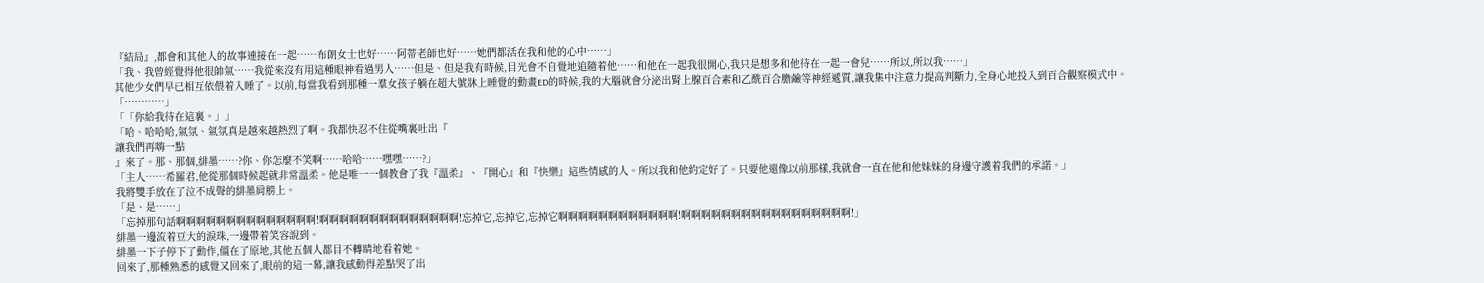『結局』,都會和其他人的故事連接在一起……布朗女士也好……阿蒂老師也好……她們都活在我和他的心中……」
「我、我曾經覺得他很帥氣……我從來沒有用這種眼神看過男人……但是、但是我有時候,目光會不自覺地追隨着他……和他在一起我很開心,我只是想多和他待在一起一會兒……所以,所以我……」
其他少女們早已相互依偎着入睡了。以前,每當我看到那種一羣女孩子躺在超大號牀上睡覺的動畫ED的時候,我的大腦就會分泌出腎上腺百合素和乙酰百合膽鹼等神經遞質,讓我集中注意力提高判斷力,全身心地投入到百合觀察模式中。
「…………」
「「你給我待在這裏。」」
「哈、哈哈哈,氣氛、氣氛真是越來越熱烈了啊。我都快忍不住從嘴裏吐出『
讓我們再嗨一點
』來了。那、那個,緋墨……?你、你怎麼不笑啊……哈哈……嘿嘿……?」
「主人……希羅君,他從那個時候起就非常溫柔。他是唯一一個教會了我『溫柔』、『開心』和『快樂』這些情感的人。所以我和他約定好了。只要他還像以前那樣,我就會一直在他和他妹妹的身邊守護着我們的承諾。」
我將雙手放在了泣不成聲的緋墨肩膀上。
「是、是……」
「忘掉那句話啊啊啊啊啊啊啊啊啊啊啊啊啊啊!啊啊啊啊啊啊啊啊啊啊啊啊啊啊!忘掉它,忘掉它,忘掉它啊啊啊啊啊啊啊啊啊啊啊啊!啊啊啊啊啊啊啊啊啊啊啊啊啊啊啊啊啊!」
緋墨一邊流着豆大的淚珠,一邊帶着笑容說到。
緋墨一下子停下了動作,僵在了原地,其他五個人都目不轉睛地看着她。
回來了,那種熟悉的感覺又回來了,眼前的這一幕,讓我感動得差點哭了出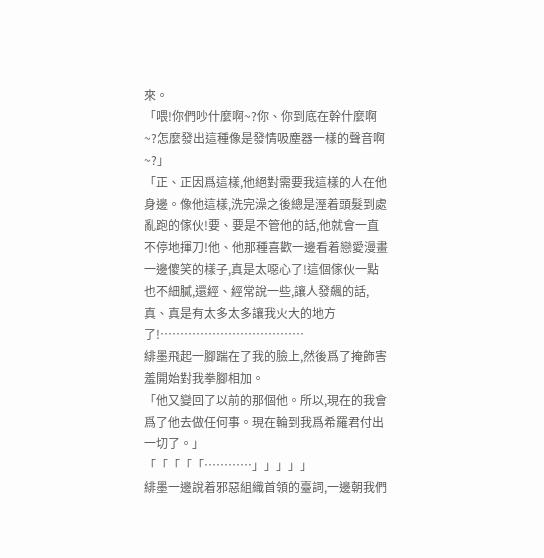來。
「喂!你們吵什麼啊~?你、你到底在幹什麼啊~?怎麼發出這種像是發情吸塵器一樣的聲音啊~?」
「正、正因爲這樣,他絕對需要我這樣的人在他身邊。像他這樣,洗完澡之後總是溼着頭髮到處亂跑的傢伙!要、要是不管他的話,他就會一直不停地揮刀!他、他那種喜歡一邊看着戀愛漫畫一邊傻笑的樣子,真是太噁心了!這個傢伙一點也不細膩,還經、經常說一些,讓人發飆的話,真、真是有太多太多讓我火大的地方了!………………………………
緋墨飛起一腳踹在了我的臉上,然後爲了掩飾害羞開始對我拳腳相加。
「他又變回了以前的那個他。所以,現在的我會爲了他去做任何事。現在輪到我爲希羅君付出一切了。」
「「「「「…………」」」」」
緋墨一邊說着邪惡組織首領的臺詞,一邊朝我們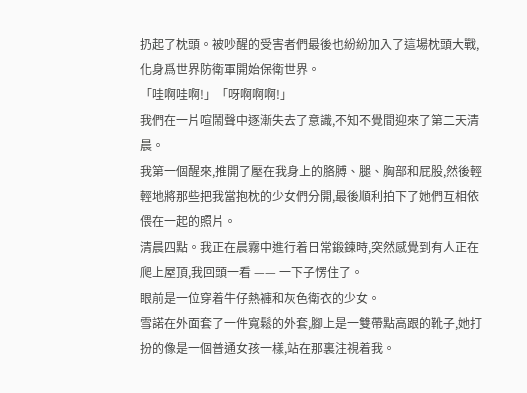扔起了枕頭。被吵醒的受害者們最後也紛紛加入了這場枕頭大戰,化身爲世界防衛軍開始保衛世界。
「哇啊哇啊!」「呀啊啊啊!」
我們在一片喧鬧聲中逐漸失去了意識,不知不覺間迎來了第二天清晨。
我第一個醒來,推開了壓在我身上的胳膊、腿、胸部和屁股,然後輕輕地將那些把我當抱枕的少女們分開,最後順利拍下了她們互相依偎在一起的照片。
清晨四點。我正在晨霧中進行着日常鍛鍊時,突然感覺到有人正在爬上屋頂,我回頭一看 —— 一下子愣住了。
眼前是一位穿着牛仔熱褲和灰色衛衣的少女。
雪諾在外面套了一件寬鬆的外套,腳上是一雙帶點高跟的靴子,她打扮的像是一個普通女孩一樣,站在那裏注視着我。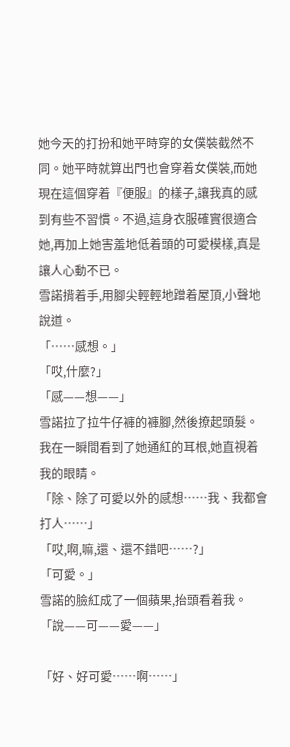她今天的打扮和她平時穿的女僕裝截然不同。她平時就算出門也會穿着女僕裝,而她現在這個穿着『便服』的樣子,讓我真的感到有些不習慣。不過,這身衣服確實很適合她,再加上她害羞地低着頭的可愛模樣,真是讓人心動不已。
雪諾揹着手,用腳尖輕輕地蹭着屋頂,小聲地說道。
「……感想。」
「哎,什麼?」
「感——想——」
雪諾拉了拉牛仔褲的褲腳,然後撩起頭髮。我在一瞬間看到了她通紅的耳根,她直視着我的眼睛。
「除、除了可愛以外的感想……我、我都會打人……」
「哎,啊,嘛,還、還不錯吧……?」
「可愛。」
雪諾的臉紅成了一個蘋果,抬頭看着我。
「說——可——愛——」

「好、好可愛……啊……」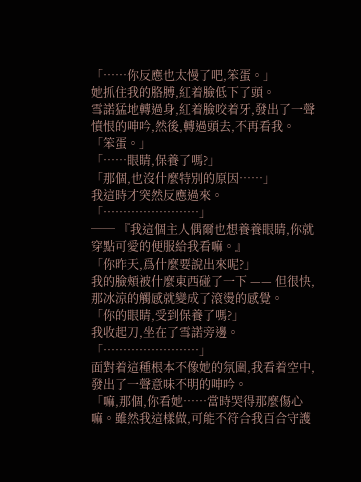「……你反應也太慢了吧,笨蛋。」
她抓住我的胳膊,紅着臉低下了頭。
雪諾猛地轉過身,紅着臉咬着牙,發出了一聲憤恨的呻吟,然後,轉過頭去,不再看我。
「笨蛋。」
「……眼睛,保養了嗎?」
「那個,也沒什麼特別的原因……」
我這時才突然反應過來。
「……………………」
── 『我這個主人偶爾也想養養眼睛,你就穿點可愛的便服給我看嘛。』
「你昨天,爲什麼要說出來呢?」
我的臉頰被什麼東西碰了一下 —— 但很快,那冰涼的觸感就變成了滾燙的感覺。
「你的眼睛,受到保養了嗎?」
我收起刀,坐在了雪諾旁邊。
「……………………」
面對着這種根本不像她的氛圍,我看着空中,發出了一聲意味不明的呻吟。
「嘛,那個,你看她……當時哭得那麼傷心嘛。雖然我這樣做,可能不符合我百合守護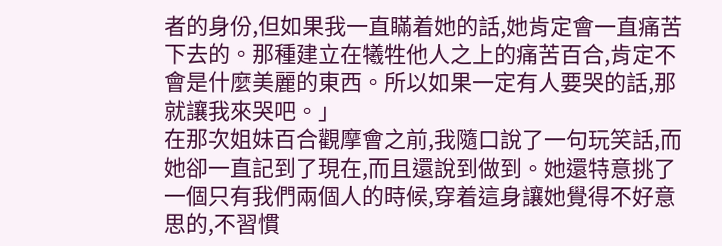者的身份,但如果我一直瞞着她的話,她肯定會一直痛苦下去的。那種建立在犧牲他人之上的痛苦百合,肯定不會是什麼美麗的東西。所以如果一定有人要哭的話,那就讓我來哭吧。」
在那次姐妹百合觀摩會之前,我隨口說了一句玩笑話,而她卻一直記到了現在,而且還說到做到。她還特意挑了一個只有我們兩個人的時候,穿着這身讓她覺得不好意思的,不習慣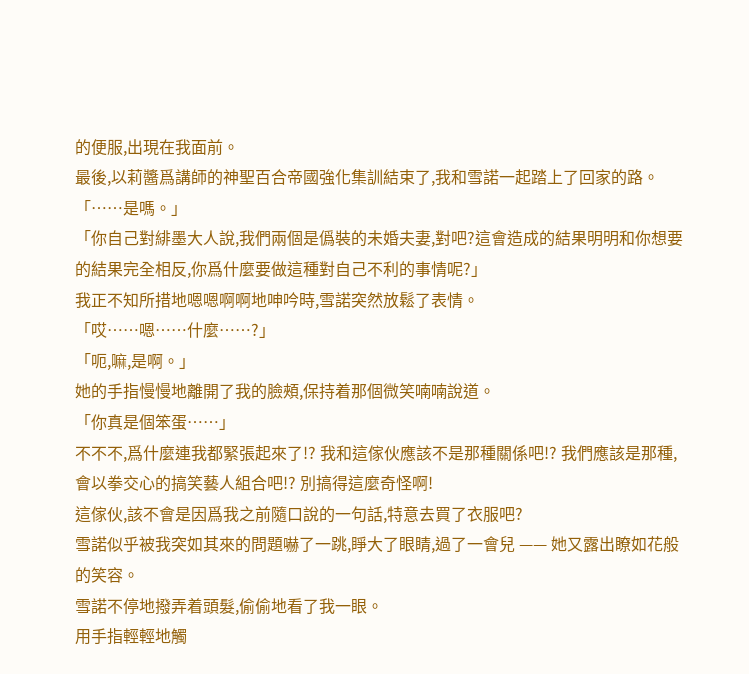的便服,出現在我面前。
最後,以莉醬爲講師的神聖百合帝國強化集訓結束了,我和雪諾一起踏上了回家的路。
「……是嗎。」
「你自己對緋墨大人說,我們兩個是僞裝的未婚夫妻,對吧?這會造成的結果明明和你想要的結果完全相反,你爲什麼要做這種對自己不利的事情呢?」
我正不知所措地嗯嗯啊啊地呻吟時,雪諾突然放鬆了表情。
「哎……嗯……什麼……?」
「呃,嘛,是啊。」
她的手指慢慢地離開了我的臉頰,保持着那個微笑喃喃說道。
「你真是個笨蛋……」
不不不,爲什麼連我都緊張起來了!? 我和這傢伙應該不是那種關係吧!? 我們應該是那種,會以拳交心的搞笑藝人組合吧!? 別搞得這麼奇怪啊!
這傢伙,該不會是因爲我之前隨口說的一句話,特意去買了衣服吧?
雪諾似乎被我突如其來的問題嚇了一跳,睜大了眼睛,過了一會兒 —— 她又露出瞭如花般的笑容。
雪諾不停地撥弄着頭髮,偷偷地看了我一眼。
用手指輕輕地觸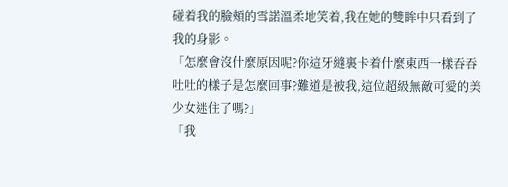碰着我的臉頰的雪諾溫柔地笑着,我在她的雙眸中只看到了我的身影。
「怎麼會沒什麼原因呢?你這牙縫裏卡着什麼東西一樣吞吞吐吐的樣子是怎麼回事?難道是被我,這位超級無敵可愛的美少女迷住了嗎?」
「我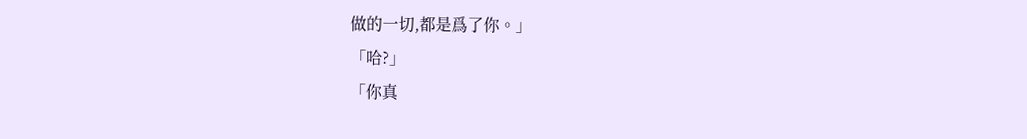做的一切,都是爲了你。」
「哈?」
「你真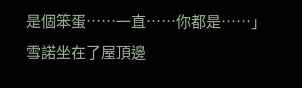是個笨蛋……一直……你都是……」
雪諾坐在了屋頂邊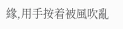緣,用手按着被風吹亂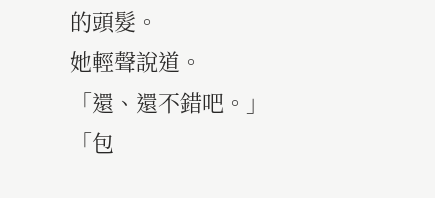的頭髮。
她輕聲說道。
「還、還不錯吧。」
「包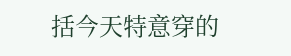括今天特意穿的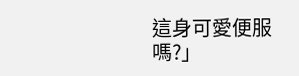這身可愛便服嗎?」